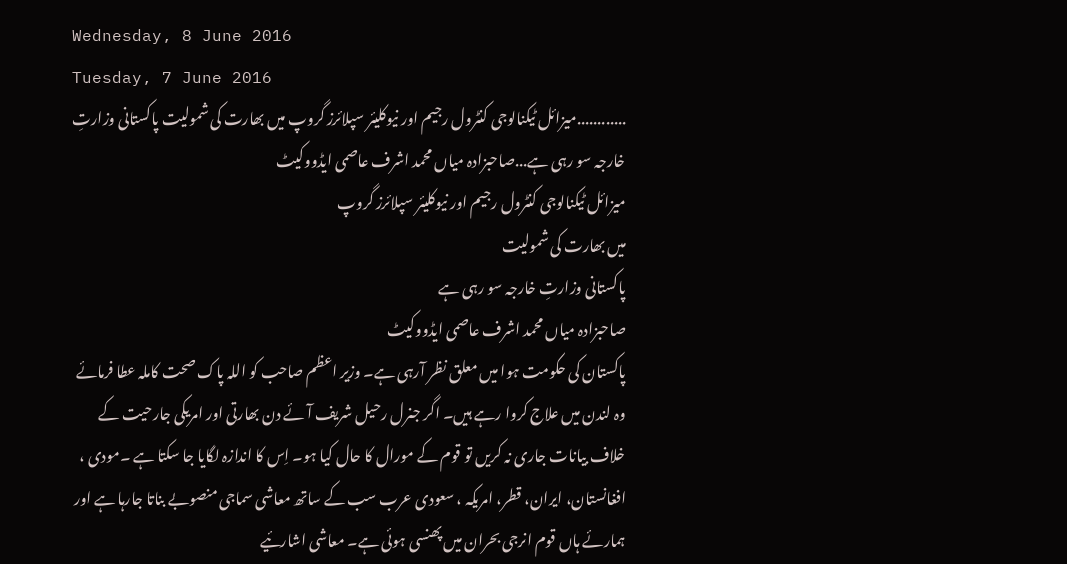Wednesday, 8 June 2016
Tuesday, 7 June 2016
............میزائل ٹیکنالوجی کنٹرول رجیم اور نیوکلیئر سپلائرز گروپ میں بھارت کی شمولیت پاکستانی وزارتِ خارجہ سو رہی ہے...صاحبزادہ میاں محمد اشرف عاصمی ایڈووکیٹ
میزائل ٹیکنالوجی کنٹرول رجیم اور نیوکلیئر سپلائرز گروپ
میں بھارت کی شمولیت
پاکستانی وزارتِ خارجہ سو رہی ہے
صاحبزادہ میاں محمد اشرف عاصمی ایڈووکیٹ
پاکستان کی حکومت ہوا میں معلق نظر آرہی ہے۔ وزیر اعظم صاحب کو اللہ پاک صحت کاملہ عطا فرمائے وہ لندن میں علاج کروا رہے ہیں۔ اگر جنرل رحیل شریف آئے دن بھارتی اور امریکی جارحیت کے خلاف بیانات جاری نہ کریں تو قوم کے مورال کا حال کیا ہو۔ اِس کا اندازہ لگایا جا سکتا ہے ۔مودی ، افغانستان، ایران، قطر، امریکہ ، سعودی عرب سب کے ساتھ معاشی سماجی منصوبے بناتا جارہا ہے اور ہمارئے ہاں قوم انرجی بحران میں پھنسی ہوئی ہے۔ معاشی اشارئیے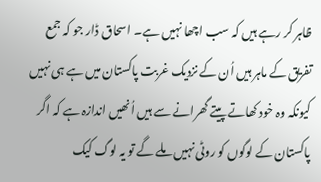ظاہر کر رہے ہیں کہ سب اچھا نہیں ہے۔ اسحاق ڈار جو کہ جمع تفریق کے ماہر ہیں اُن کے نزدیک غربت پاکستان میں ہے ہی نہیں کیونکہ وہ خود کھاتے پیتے گھرانے سے ہیں اُنھیں اندازہ ہے کہ اگر پاکستان کے لوگوں کو روٹی نہیں ملے گے تو یہ لوگ کیک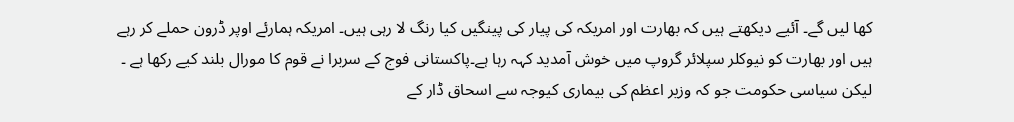کھا لیں گے۔ آئیے دیکھتے ہیں کہ بھارت اور امریکہ کی پیار کی پینگیں کیا رنگ لا رہی ہیں۔ امریکہ ہمارئے اوپر ڈرون حملے کر رہے ہیں اور بھارت کو نیوکلر سپلائر گروپ میں خوش آمدید کہہ رہا ہے۔پاکستانی فوج کے سربرا نے قوم کا مورال بلند کیے رکھا ہے ۔ لیکن سیاسی حکومت جو کہ وزیر اعظم کی بیماری کیوجہ سے اسحاق ڈار کے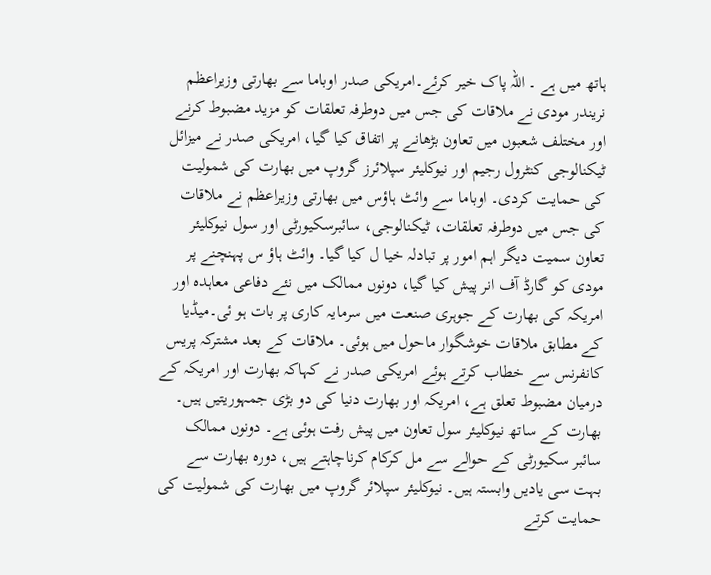ہاتھ میں ہے ۔ اللہ پاک خیر کرئے۔امریکی صدر اوباما سے بھارتی وزیراعظم نریندر مودی نے ملاقات کی جس میں دوطرفہ تعلقات کو مزید مضبوط کرنے اور مختلف شعبوں میں تعاون بڑھانے پر اتفاق کیا گیا، امریکی صدر نے میزائل ٹیکنالوجی کنٹرول رجیم اور نیوکلیئر سپلائرز گروپ میں بھارت کی شمولیت کی حمایت کردی۔ اوباما سے وائٹ ہاؤس میں بھارتی وزیراعظم نے ملاقات کی جس میں دوطرفہ تعلقات، ٹیکنالوجی، سائبرسکیورٹی اور سول نیوکلیئر تعاون سمیت دیگر اہم امور پر تبادلہ خیا ل کیا گیا۔ وائٹ ہاؤ س پہنچنے پر مودی کو گارڈ آف انر پیش کیا گیا، دونوں ممالک میں نئے دفاعی معاہدہ اور امریکہ کی بھارت کے جوہری صنعت میں سرمایہ کاری پر بات ہو ئی۔میڈیا کے مطابق ملاقات خوشگوار ماحول میں ہوئی۔ ملاقات کے بعد مشترکہ پریس کانفرنس سے خطاب کرتے ہوئے امریکی صدر نے کہاکہ بھارت اور امریکہ کے درمیان مضبوط تعلق ہے، امریکہ اور بھارت دنیا کی دو بڑی جمہوریتیں ہیں۔ بھارت کے ساتھ نیوکلیئر سول تعاون میں پیش رفت ہوئی ہے۔ دونوں ممالک سائبر سکیورٹی کے حوالے سے مل کرکام کرناچاہتے ہیں، دورہ بھارت سے بہت سی یادیں وابستہ ہیں۔ نیوکلیئر سپلائر گروپ میں بھارت کی شمولیت کی حمایت کرتے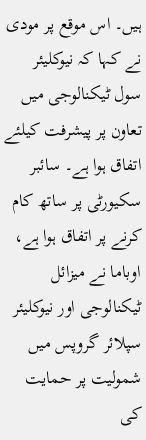ہیں۔ اس موقع پر مودی نے کہا کہ نیوکلیئر سول ٹیکنالوجی میں تعاون پر پیشرفت کیلئے اتفاق ہوا ہے۔ سائبر سکیورٹی پر ساتھ کام کرنے پر اتفاق ہوا ہے، اوباما نے میزائل ٹیکنالوجی اور نیوکلیئر سپلائر گروپس میں شمولیت پر حمایت کی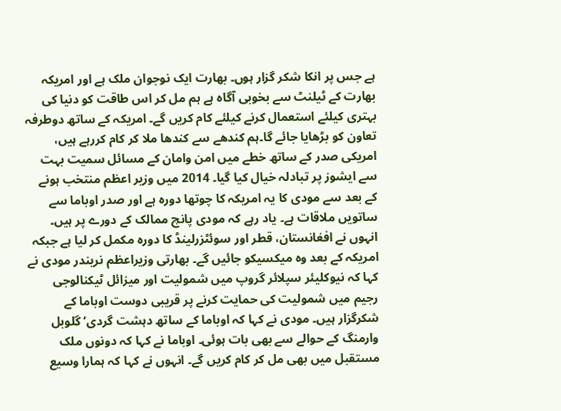ہے جس پر انکا شکر گزار ہوں۔ بھارت ایک نوجوان ملک ہے اور امریکہ بھارت کے ٹیلنٹ سے بخوبی آگاہ ہے ہم مل کر اس طاقت کو دنیا کی بہتری کیلئے استعمال کرنے کیلئے کام کریں گے۔ امریکہ کے ساتھ دوطرفہ تعاون کو بڑھایا جائے گا۔ہم کندھے سے کندھا ملا کر کام کررہے ہیں، امریکی صدر کے ساتھ خطے میں امن وامان کے مسائل سمیت بہت سے ایشوز پر تبادلہ خیال کیا گیا۔ 2014 میں وزیر اعظم منتخب ہونے کے بعد سے مودی کا یہ امریکہ کا چوتھا دورہ ہے اور صدر اوباما سے ساتویں ملاقات ہے۔ یاد رہے کہ مودی پانچ ممالک کے دورے پر ہیں۔ انہوں نے افغانستان، قطر اور سوئٹزرلینڈ کا دورہ مکمل کر لیا ہے جبکہ امریکہ کے بعد وہ میکسیکو جائیں گے۔ بھارتی وزیراعظم نریندر مودی نے کہا کہ نیوکلیئر سپلائر گروپ میں شمولیت اور میزائل ٹیکنالوجی رجیم میں شمولیت کی حمایت کرنے پر قریبی دوست اوباما کے شکرگزار ہیں۔ مودی نے کہا کہ اوباما کے ساتھ دہشت گردی‘ گلوبل وارمنگ کے حوالے سے بھی بات ہوئی۔ اوباما نے کہا کہ دونوں ملک مستقبل میں بھی مل کر کام کریں گے۔ انہوں نے کہا کہ ہمارا وسیع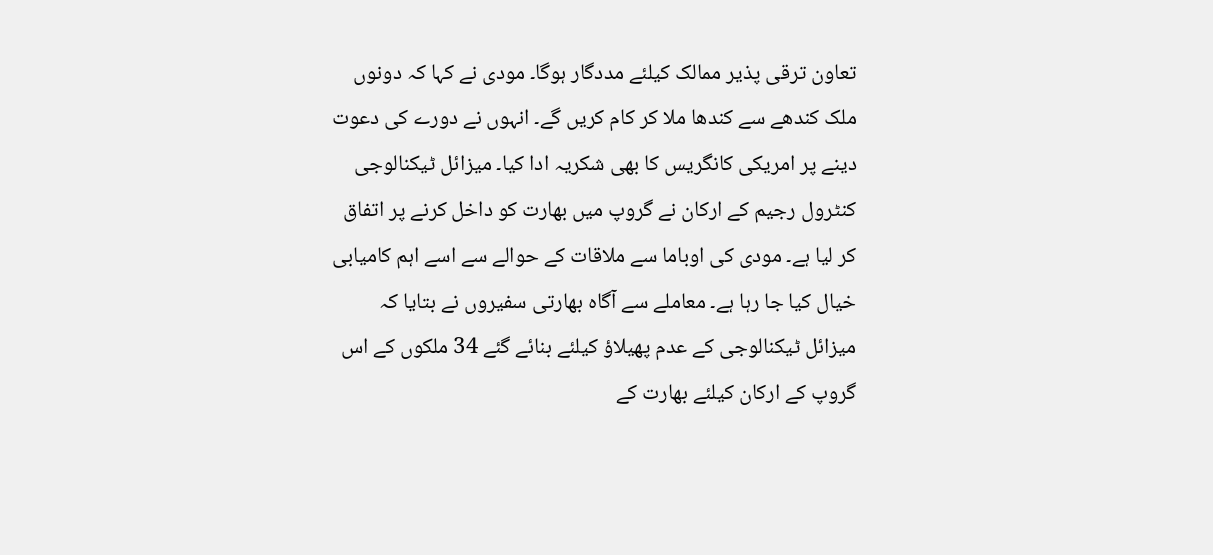تعاون ترقی پذیر ممالک کیلئے مددگار ہوگا۔ مودی نے کہا کہ دونوں ملک کندھے سے کندھا ملا کر کام کریں گے۔ انہوں نے دورے کی دعوت دینے پر امریکی کانگریس کا بھی شکریہ ادا کیا۔ میزائل ٹیکنالوجی کنٹرول رجیم کے ارکان نے گروپ میں بھارت کو داخل کرنے پر اتفاق کر لیا ہے۔ مودی کی اوباما سے ملاقات کے حوالے سے اسے اہم کامیابی خیال کیا جا رہا ہے۔ معاملے سے آگاہ بھارتی سفیروں نے بتایا کہ میزائل ٹیکنالوجی کے عدم پھیلاؤ کیلئے بنائے گئے 34 ملکوں کے اس گروپ کے ارکان کیلئے بھارت کے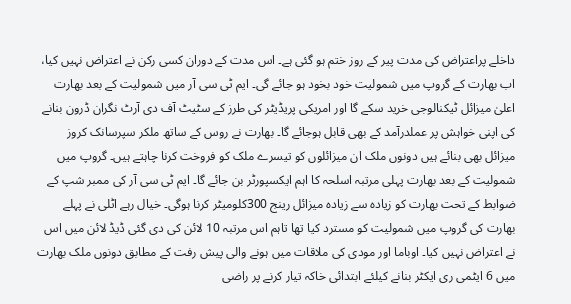داخلے پراعتراض کی مدت پیر کے روز ختم ہو گئی ہے۔ اس مدت کے دوران کسی رکن نے اعتراض نہیں کیا، اب بھارت کے گروپ میں شمولیت خود بخود ہو جائے گی۔ ایم ٹی سی آر میں شمولیت کے بعد بھارت اعلیٰ میزائل ٹیکنالوجی خرید سکے گا اور امریکی پریڈیٹر کی طرز کے سٹیٹ آف دی آرٹ نگران ڈرون بنانے کی اپنی خواہش پر عملدرآمد کے بھی قابل ہوجائے گا۔ بھارت نے روس کے ساتھ ملکر سپرسانک کروز میزائل بھی بنائے ہیں دونوں ملک ان میزائلوں کو تیسرے ملک کو فروخت کرنا چاہتے ہیں۔ گروپ میں شمولیت کے بعد بھارت پہلی مرتبہ اسلحہ کا اہم ایکسپورٹر بن جائے گا۔ ایم ٹی سی آر کی ممبر شپ کے ضوابط کے تحت بھارت کو زیادہ سے زیادہ میزائل رینج 300کلومیٹر کرنا ہوگی۔ خیال رہے اٹلی نے پہلے بھارت کی گروپ میں شمولیت کو مسترد کیا تھا تاہم اس مرتبہ 10 لائن کی دی گئی ڈیڈ لائن میں اس نے اعتراض نہیں کیا۔ اوباما اور مودی کی ملاقات میں ہونے والی پیش رفت کے مطابق دونوں ملک بھارت میں 6 ایٹمی ری ایکٹر بنانے کیلئے ابتدائی خاکہ تیار کرنے پر راضی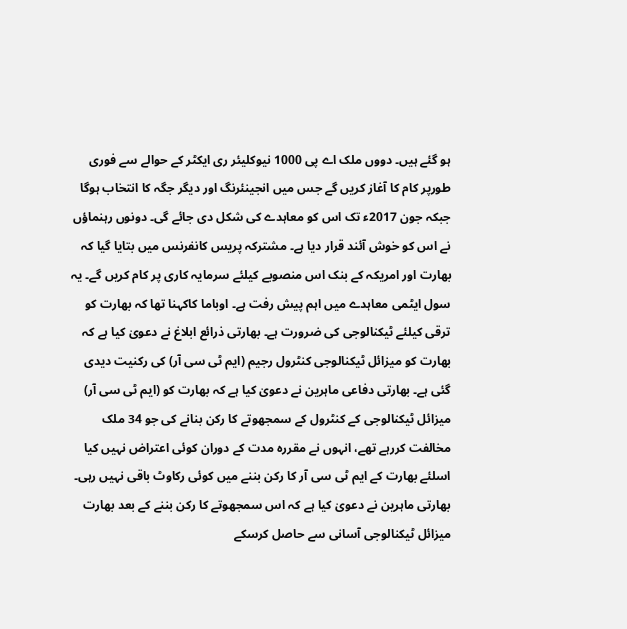ہو گئے ہیں۔ دووں ملک اے پی 1000 نیوکلیئر ری ایکٹر کے حوالے سے فوری طورپر کام کا آغاز کریں گے جس میں انجینئرنگ اور دیگر جگہ کا انتخاب ہوگا جبکہ جون 2017ء تک اس کو معاہدے کی شکل دی جائے گی۔ دونوں رہنماؤں نے اس کو خوش آئند قرار دیا ہے۔ مشترکہ پریس کانفرنس میں بتایا گیا کہ بھارت اور امریکہ کے بنک اس منصوبے کیلئے سرمایہ کاری پر کام کریں گے۔ یہ سول ایٹمی معاہدے میں اہم پیش رفت ہے۔ اوباما کاکہنا تھا کہ بھارت کو ترقی کیلئے ٹیکنالوجی کی ضرورت ہے۔ بھارتی ذرائع ابلاغ نے دعویٰ کیا ہے کہ بھارت کو میزائل ٹیکنالوجی کنٹرول رجیم (ایم ٹی سی آر) کی رکنیت دیدی گئی ہے۔ بھارتی دفاعی ماہرین نے دعویٰ کیا ہے کہ بھارت کو (ایم ٹی سی آر) میزائل ٹیکنالوجی کے کنٹرول کے سمجھوتے کا رکن بنانے کی جو 34 ملک مخالفت کررہے تھے، انہوں نے مقررہ مدت کے دوران کوئی اعتراض نہیں کیا اسلئے بھارت کے ایم ٹی سی آر کا رکن بننے میں کوئی رکاوٹ باقی نہیں رہی۔ بھارتی ماہرین نے دعویٰ کیا ہے کہ اس سمجھوتے کا رکن بننے کے بعد بھارت میزائل ٹیکنالوجی آسانی سے حاصل کرسکے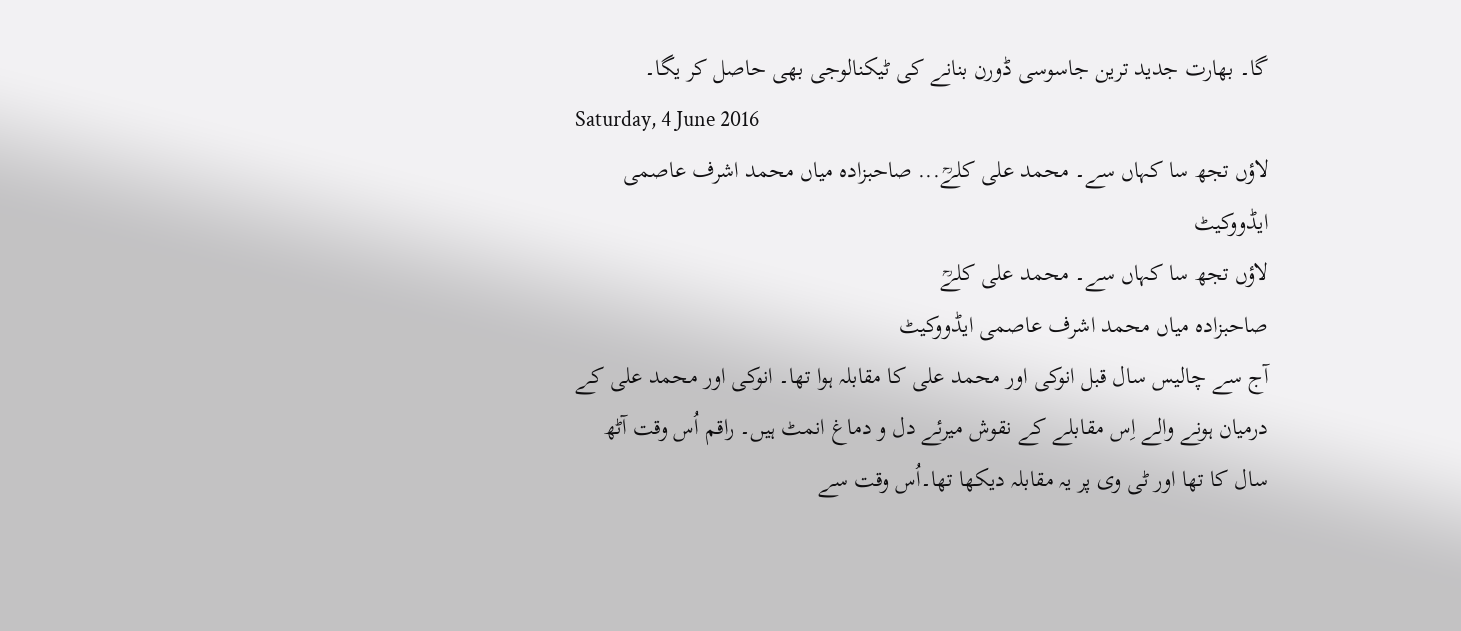گا۔ بھارت جدید ترین جاسوسی ڈورن بنانے کی ٹیکنالوجی بھی حاصل کر یگا۔
Saturday, 4 June 2016
لاؤں تجھ سا کہاں سے۔ محمد علی کلےؒ... صاحبزادہ میاں محمد اشرف عاصمی ایڈووکیٹ
لاؤں تجھ سا کہاں سے۔ محمد علی کلےؒ
صاحبزادہ میاں محمد اشرف عاصمی ایڈووکیٹ
آج سے چالیس سال قبل انوکی اور محمد علی کا مقابلہ ہوا تھا۔ انوکی اور محمد علی کے درمیان ہونے والے اِس مقابلے کے نقوش میرئے دل و دماغ انمٹ ہیں۔ راقم اُس وقت آٹھ سال کا تھا اور ٹی وی پر یہ مقابلہ دیکھا تھا۔اُس وقت سے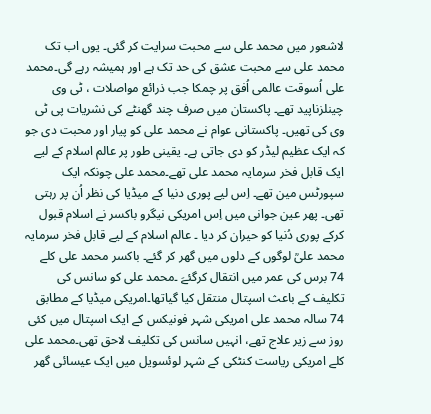لاشعور میں محمد علی سے محبت سرایت کر گئی۔ یوں اب تک محمد علی سے محبت عشق کی حد تک ہے اور ہمیشہ رہے گی۔محمد علی اُسوقت عالمی اُفق پر چمکا جب ذرائع مواصلات ، ٹی وی چینلزناپید تھے۔ پاکستان میں صرف چند گھنٹے کی نشریات پی ٹی وی کی تھیں۔ پاکستانی عوام نے محمد علی کو پیار اور محبت دی جو کہ ایک عظیم لیڈر کو دی جاتی ہے۔ یقینی طور پر عالم اسلام کے لیے ایک قابل فخر سرمایہ محمد علی تھے۔محمد علی چونکہ ایک سپورٹس مین تھے۔ اِس لیے پوری دنیا کے میڈیا کی نظر اُن پر رہتی تھی۔ پھر عین جوانی میں اِس امریکی نیگرو باکسر نے اسلام قبول کرکے پوری دُنیا کو حیران کر دیا ۔ عالم اسلام کے لیے قابل فخر سرمایہ محمد علیؒ لوگوں کے دلوں میں گھر کر گئے۔ باکسر محمد علی کلے 74 برس کی عمر میں انتقال کرگئےَ ۔محمد علی کو سانس کی تکلیف کے باعث اسپتال منتقل کیا گیاتھا۔امریکی میڈیا کے مطابق 74 سالہ محمد علی امریکی شہر فونیکس کے ایک اسپتال میں کئی روز سے زیر علاج تھے، انہیں سانس کی تکلیف لاحق تھی۔محمد علی کلے امریکی ریاست کنٹکی کے شہر لوئسویل میں ایک عیسائی گھر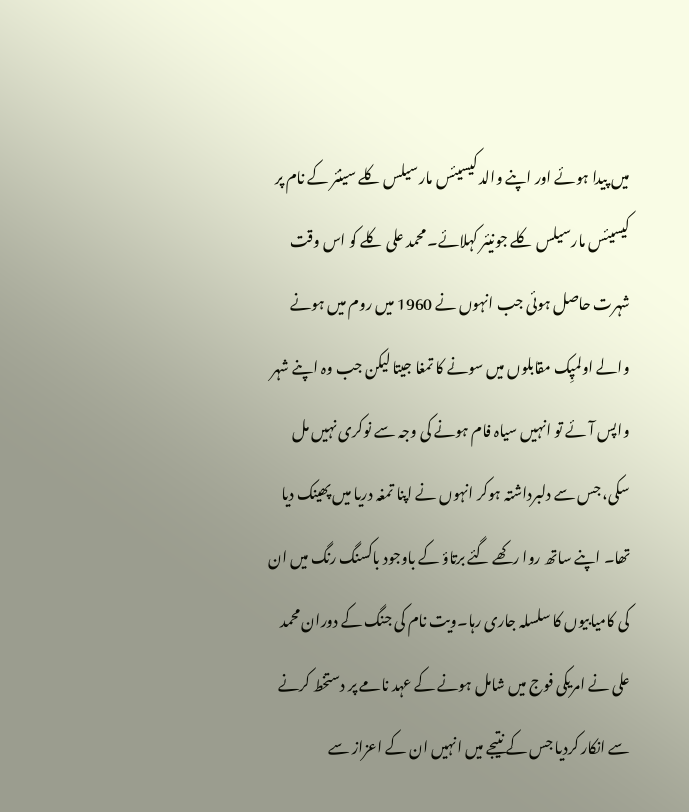میں پیدا ہوئے اور اپنے والد کیسیئس مارسیلس کلے سینئر کے نام پر کیسیئس مارسیلس کلے جونیئر کہلائے۔ محمد علی کلے کو اس وقت شہرت حاصل ہوئی جب انہوں نے 1960 میں روم میں ہونے والے اولمپِک مقابلوں میں سونے کا تمغا جیتا لیکن جب وہ اپنے شہر واپس آئے تو انہیں سیاہ فام ہونے کی وجہ سے نوکری نہیں مل سکی، جس سے دلبرداشتہ ہوکر انہوں نے اپنا تمغہ دریا میں پھینک دیا تھا۔ اپنے ساتھ روا رکھے گئے برتاؤ کے باوجود باکسنگ رنگ میں ان کی کامیابیوں کا سلسلہ جاری رہا۔ویت نام کی جنگ کے دوران محمد علی نے امریکی فوج میں شامل ہونے کے عہد نامے پر دستخط کرنے سے انکار کردیا جس کے نتیجے میں انہیں ان کے اعزاز سے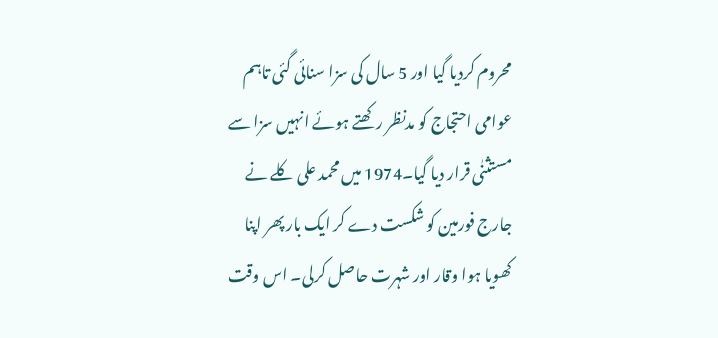محروم کردیا گیا اور 5 سال کی سزا سنائی گئی تاہم عوامی احتجاج کو مدنظر رکھتے ہوئے انہیں سزا سے مستثنٰی قرار دیا گیا۔1974 میں محمد علی کلے نے جارج فورمین کو شکست دے کر ایک بار پھر اپنا کھویا ہوا وقار اور شہرت حاصل کرلی۔ اس وقت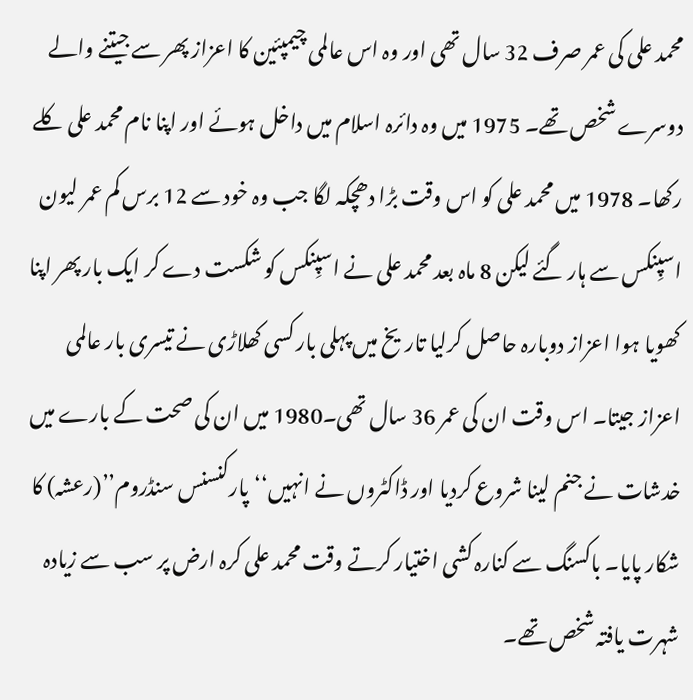محمد علی کی عمر صرف 32 سال تھی اور وہ اس عالمی چیمپئین کا اعزاز پھر سے جیتنے والے دوسرے شخص تھے۔ 1975 میں وہ دائرہ اسلام میں داخل ہوئے اور اپنا نام محمد علی کلے رکھا۔ 1978 میں محمد علی کو اس وقت بڑا دھچکہ لگا جب وہ خود سے 12 برس کم عمر لیون اسپِنکس سے ہار گئے لیکن 8 ماہ بعد محمد علی نے اسپِنکس کو شکست دے کر ایک بار پھر اپنا کھویا ہوا اعزاز دوبارہ حاصل کرلیا تاریخ میں پہلی بار کسی کھلاڑی نے تیسری بار عالمی اعزاز جیتا۔ اس وقت ان کی عمر 36 سال تھی۔1980 میں ان کی صحت کے بارے میں خدشات نے جنم لینا شروع کردیا اور ڈاکٹروں نے انہیں‘‘پارکنسنس سنڈروم’’(رعشہ) کا شکار پایا۔ باکسنگ سے کنارہ کشی اختیار کرتے وقت محمد علی کرہ ارض پر سب سے زیادہ شہرت یافتہ شخص تھے۔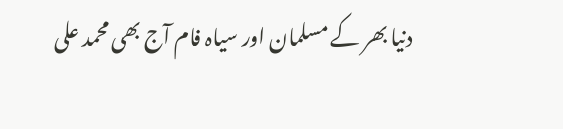دنیا بھر کے مسلمان اور سیاہ فام آج بھی محمد علی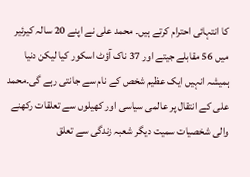کا انتہائی احترام کرتے ہیں۔ محمد علی نے اپنے 20 سالہ کیرئیر میں 56 مقابلے جیتے اور 37 ناک آؤٹ اسکور کیا لیکن دنیا ہمیشہ انہیں ایک عظیم شخص کے نام سے جانتی رہے گی۔محمد علی کے انتقال پر عالمی سیاسی اور کھیلوں سے تعلقات رکھنے والی شخصیات سمیت دیگر شعبہ زندگی سے تعلق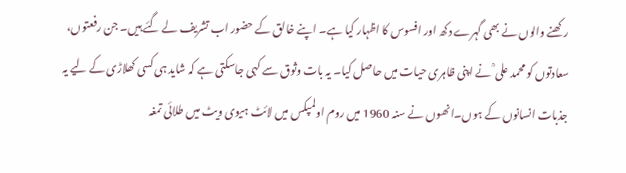رکھنے والوں نے بھی گہرے دکھ اور افسوس کا اظہار کیا ہے۔ اپنے خالق کے حضور اب تشریف لے گئے ہیں۔ جن رفعتوں، سعادتوں کو محمد علی ؒ نے اپنی ظاہری حیات میں حاصل کیا۔ یہ بات وثوق سے کہی جاسکتی ہے کہ شاید ہی کسی کھلاڑی کے لیے یہ جذبات انسانوں کے ہوں۔انھوں نے سنہ 1960 میں روم اولمپکس میں لائٹ ہیوی ویٹ میں طلائی تمغہ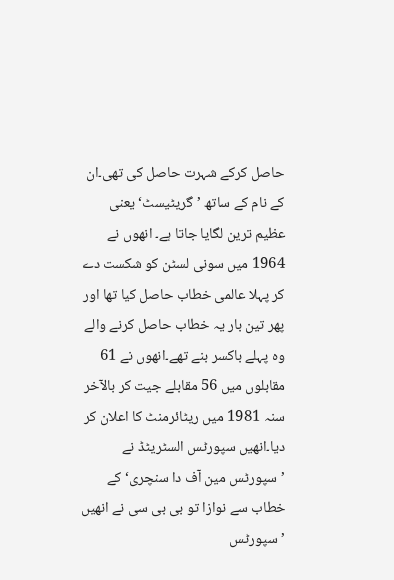حاصل کرکے شہرت حاصل کی تھی۔ان کے نام کے ساتھ ’گریٹیسٹ‘ یعنی عظیم ترین لگایا جاتا ہے۔ انھوں نے 1964 میں سونی لسٹن کو شکست دے کر پہلا عالمی خطاب حاصل کیا تھا اور پھر تین بار یہ خطاب حاصل کرنے والے وہ پہلے باکسر بنے تھے۔انھوں نے 61 مقابلوں میں 56 مقابلے جیت کر بالآخر سنہ 1981 میں ریٹائرمنٹ کا اعلان کر دیا۔انھیں سپورٹس السٹریٹڈ نے ’سپورٹس مین آف دا سنچری‘ کے خطاب سے نوازا تو بی بی سی نے انھیں ’سپورٹس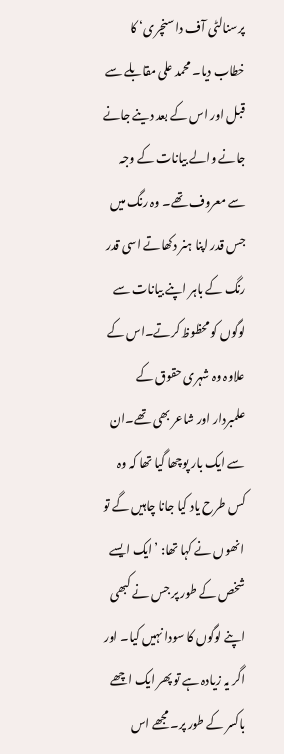پرسنالٹی آف دا سنچری‘ کا خطاب دیا۔ محمد علی مقابلے سے قبل اور اس کے بعد دینے جانے جانے والے بیانات کے وجہ سے معروف تھے۔ وہ رنگ میں جس قدر اپنا ہنر دکھاتے اسی قدر رنگ کے باہر اپنے بیانات سے لوگوں کو محظوظ کرتے۔اس کے علاوہ وہ شہری حقوق کے علمبردار اور شاعر بھی تھے۔ان سے ایک بار پوچھا گیا تھا کہ وہ کس طرح یاد کیا جانا چاہیں گے تو انھوں نے کہا تھا: ’ایک ایسے شخص کے طور پر جس نے کبھی اپنے لوگوں کا سودا نہیں کیا۔ اور اگر یہ زیادہ ہے تو پھر ایک اچھے باکسر کے طور پر۔ مجھے اس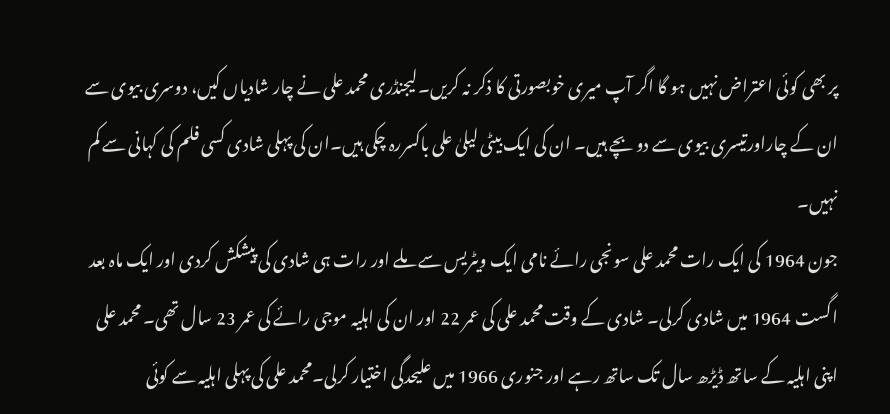پر بھی کوئی اعتراض نہیں ہو گا اگر آپ میری خوبصورتی کا ذکر نہ کریں۔لیجنڈری محمد علی نے چار شادیاں کیں، دوسری بیوی سے ان کے چاراورتیسری بیوی سے دو بچے ہیں۔ ان کی ایک بیٹی لیلیٰ علی باکسررہ چکی ہیں۔ان کی پہلی شادی کسی فلم کی کہانی سے کم نہیں۔
جون 1964 کی ایک رات محمد علی سونجی رائے نامی ایک ویٹریس سے ملے اور رات ہی شادی کی پیشکش کردی اور ایک ماہ بعد اگست 1964 میں شادی کرلی۔ شادی کے وقت محمد علی کی عمر 22 اور ان کی اہلیہ موجی رائے کی عمر 23 سال تھی۔ محمد علی اپنی اہلیہ کے ساتھ ڈیڑھ سال تک ساتھ رہے اور جنوری 1966 میں علیحدگی اختیار کرلی۔محمد علی کی پہلی اہلیہ سے کوئی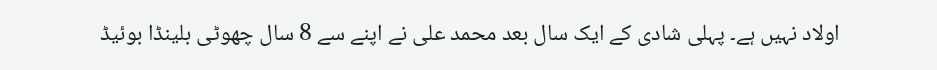اولاد نہیں ہے۔ پہلی شادی کے ایک سال بعد محمد علی نے اپنے سے 8 سال چھوٹی بلینڈا بوئیڈ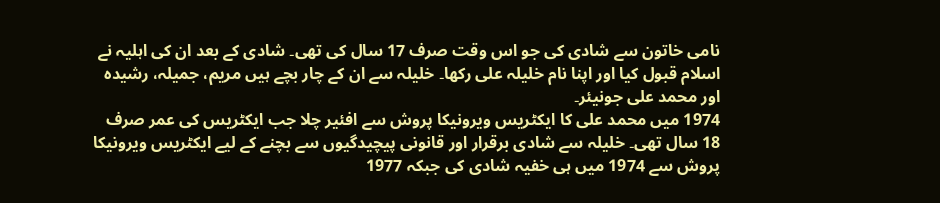نامی خاتون سے شادی کی جو اس وقت صرف 17 سال کی تھی۔ شادی کے بعد ان کی اہلیہ نے اسلام قبول کیا اور اپنا نام خلیلہ علی رکھا۔ خلیلہ سے ان کے چار بچے ہیں مریم، جمیلہ، رشیدہ اور محمد علی جونیئر۔
1974 میں محمد علی کا ایکٹریس ویرونیکا پروش سے افئیر چلا جب ایکٹریس کی عمر صرف 18 سال تھی۔ خلیلہ سے شادی برقرار اور قانونی پیچیدگیوں سے بچنے کے لیے ایکٹریس ویرونیکا پروش سے 1974 میں ہی خفیہ شادی کی جبکہ 1977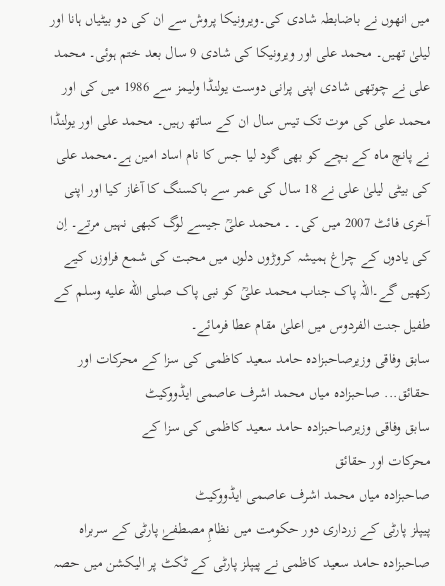میں انھوں نے باضابطہ شادی کی۔ویرونیکا پروش سے ان کی دو بیٹیاں ہانا اور لیلیٰ تھیں۔ محمد علی اور ویرونیکا کی شادی 9 سال بعد ختم ہوئی۔ محمد علی نے چوتھی شادی اپنی پرانی دوست یولنڈا ولیمز سے 1986 میں کی اور محمد علی کی موت تک تیس سال ان کے ساتھ رہیں۔ محمد علی اور یولنڈا نے پانچ ماہ کے بچے کو بھی گود لیا جس کا نام اساد امین ہے۔محمد علی کی بیٹی لیلیٰ علی نے 18 سال کی عمر سے باکسنگ کا آغاز کیا اور اپنی آخری فائٹ 2007 میں کی۔ ۔ محمد علیؒ جیسے لوگ کبھی نہیں مرتے۔ اِن کی یادوں کے چراغ ہمیشہ کروڑوں دلوں میں محبت کی شمع فراوزں کیے رکھیں گے۔اللہ پاک جناب محمد علیؒ کو نبی پاک صلى الله عليه وسلم کے طفیل جنت الفردوس میں اعلیٰ مقام عطا فرمائے۔
سابق وفاقی وزیرصاحبزادہ حامد سعید کاظمی کی سزا کے محرکات اور حقائق... صاحبزادہ میاں محمد اشرف عاصمی ایڈووکیٹ
سابق وفاقی وزیرصاحبزادہ حامد سعید کاظمی کی سزا کے
محرکات اور حقائق
صاحبزادہ میاں محمد اشرف عاصمی ایڈووکیٹ
پیپلز پارٹی کے زرداری دور حکومت میں نظامِ مصطفےٰ پارٹی کے سربراہ صاحبزادہ حامد سعید کاظمی نے پیپلز پارٹی کے ٹکٹ پر الیکشن میں حصہ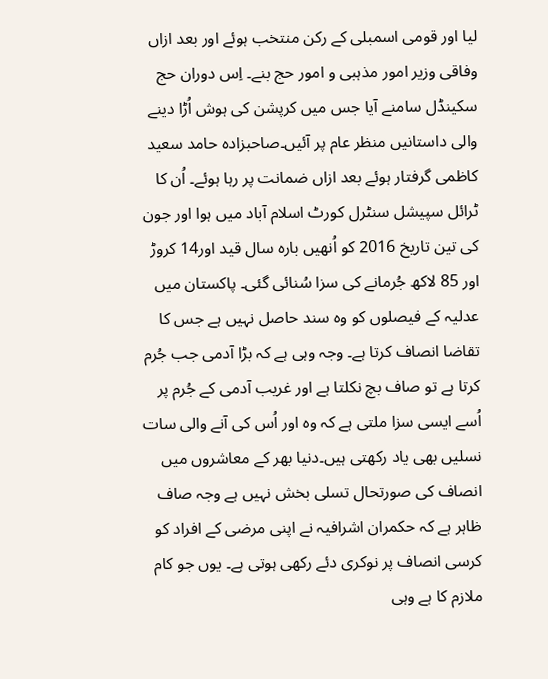لیا اور قومی اسمبلی کے رکن منتخب ہوئے اور بعد ازاں وفاقی وزیر امور مذہبی و امور حج بنے۔ اِس دوران حج سکینڈل سامنے آیا جس میں کرپشن کی ہوش اُڑا دینے والی داستانیں منظر عام پر آئیں۔صاحبزادہ حامد سعید کاظمی گرفتار ہوئے بعد ازاں ضمانت پر رہا ہوئے۔ اُن کا ٹرائل سپیشل سنٹرل کورٹ اسلام آباد میں ہوا اور جون کی تین تاریخ 2016 کو اُنھیں بارہ سال قید اور14 کروڑ اور 85 لاکھ جُرمانے کی سزا سُنائی گئی۔ پاکستان میں عدلیہ کے فیصلوں کو وہ سند حاصل نہیں ہے جس کا تقاضا انصاف کرتا ہے۔ وجہ وہی ہے کہ بڑا آدمی جب جُرم کرتا ہے تو صاف بچ نکلتا ہے اور غریب آدمی کے جُرم پر اُسے ایسی سزا ملتی ہے کہ وہ اور اُس کی آنے والی سات نسلیں بھی یاد رکھتی ہیں۔دنیا بھر کے معاشروں میں انصاف کی صورتحال تسلی بخش نہیں ہے وجہ صاف ظاہر ہے کہ حکمران اشرافیہ نے اپنی مرضی کے افراد کو کرسی انصاف پر نوکری دئے رکھی ہوتی ہے۔ یوں جو کام ملازم کا ہے وہی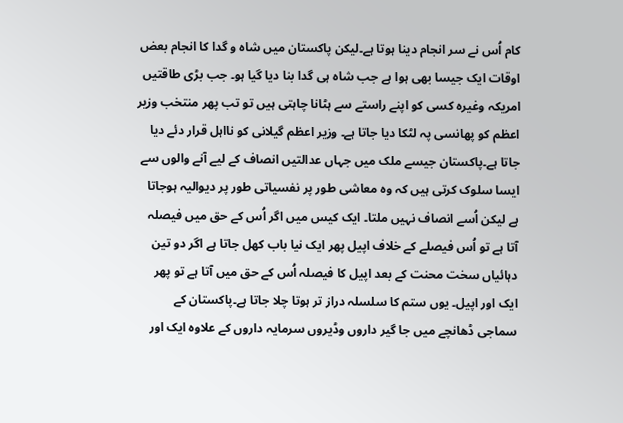کام اُس نے سر انجام دینا ہوتا ہے۔لیکن پاکستان میں شاہ و گدا کا انجام بعض اوقات ایک جیسا بھی ہوا ہے جب شاہ ہی گدا بنا دیا گیا ہو۔ جب بڑی طاقتیں امریکہ وغیرہ کسی کو اپنے راستے سے ہٹانا چاہتی ہیں تو تب پھر منتخب وزیر اعظم کو پھانسی پہ لٹکا دیا جاتا ہے۔ وزیر اعظم گیلانی کو نااہل قرار دئے دیا جاتا ہے۔پاکستان جیسے ملک میں جہاں عدالتیں انصاف کے لیے آنے والوں سے ایسا سلوک کرتی ہیں کہ وہ معاشی طور پر نفسیاتی طور پر دیوالیہ ہوجاتا ہے لیکن اُسے انصاف نہیں ملتا۔ ایک کیس میں اگر اُس کے حق میں فیصلہ آتا ہے تو اُس فیصلے کے خلاف اپیل پھر ایک نیا باب کھل جاتا ہے اگر دو تین دہائیاں سخت محنت کے بعد اپیل کا فیصلہ اُس کے حق میں آتا ہے تو پھر ایک اور اپیل۔ یوں ستم کا سلسلہ دراز تر ہوتا چلا جاتا ہے۔پاکستان کے سماجی ڈھانچے میں جا گیر داروں وڈیروں سرمایہ داروں کے علاوہ ایک اور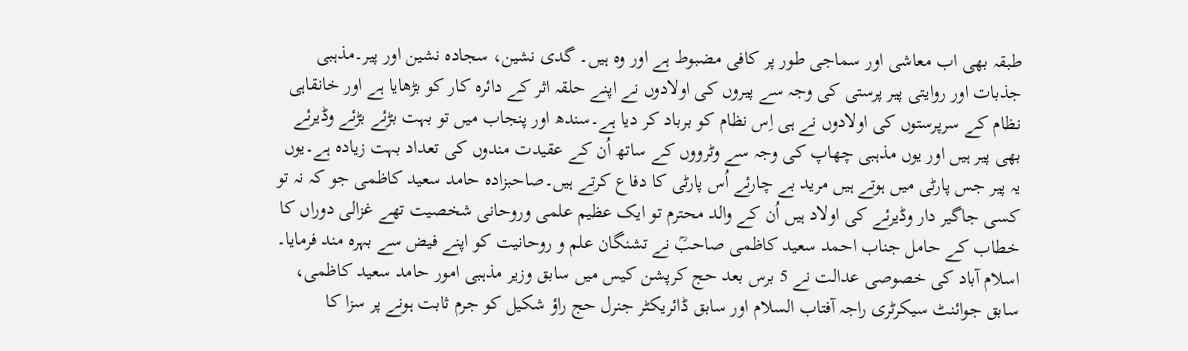طبقہ بھی اب معاشی اور سماجی طور پر کافی مضبوط ہے اور وہ ہیں۔ گدی نشین، سجادہ نشین اور پیر۔مذہبی جذبات اور روایتی پیر پرستی کی وجہ سے پیروں کی اولادوں نے اپنے حلقہ اثر کے دائرہ کار کو بڑھایا ہے اور خانقاہی نظام کے سرپرستوں کی اولادوں نے ہی اِس نظام کو برباد کر دیا ہے۔سندھ اور پنجاب میں تو بہت بڑئے بڑئے وڈیرئے بھی پیر ہیں اور یوں مذہبی چھاپ کی وجہ سے وٹرووں کے ساتھ اُن کے عقیدت مندوں کی تعداد بہت زیادہ ہے۔یوں یہ پیر جس پارٹی میں ہوتے ہیں مرید بے چارئے اُس پارٹی کا دفاع کرتے ہیں۔صاحبزادہ حامد سعید کاظمی جو کہ نہ تو کسی جاگیر دار وڈیرئے کی اولاد ہیں اُن کے والد محترم تو ایک عظیم علمی وروحانی شخصیت تھے غزالی دوراں کا خطاب کے حامل جناب احمد سعید کاظمی صاحبؒ نے تشنگان علم و روحانیت کو اپنے فیض سے بہرہ مند فرمایا۔
اسلام آباد کی خصوصی عدالت نے 5 برس بعد حج کرپشن کیس میں سابق وزیر مذہبی امور حامد سعید کاظمی، سابق جوائنٹ سیکرٹری راجہ آفتاب السلام اور سابق ڈائریکٹر جنرل حج راؤ شکیل کو جرم ثابت ہونے پر سزا کا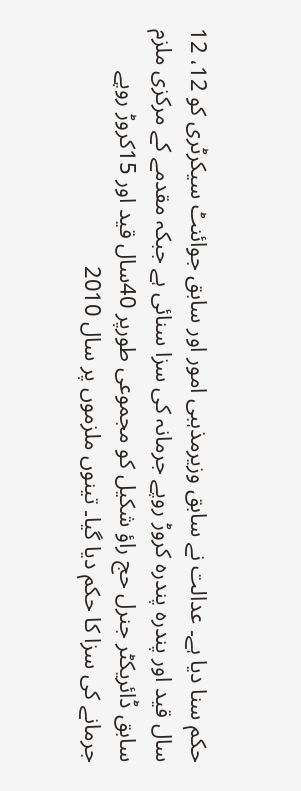حکم سنا دیا ہے۔ عدالت نے سابق وزیرمذہبی امور اور سابق جوائنٹ سیکرٹری کو 12، 12 سال قید اور پندرہ پندرہ کروڑ روپے جرمانہ کی سزا سنائی ہے جبکہ مقدمے کے مرکزی ملزم سابق ڈائریکٹر جنرل حج راؤ شکیل کو مجموعی طورپر 40سال قید اور 15کروڑ روپے جرمانے کی سزا کا حکم دیا گیا۔ تینوں ملزموں پر سال 2010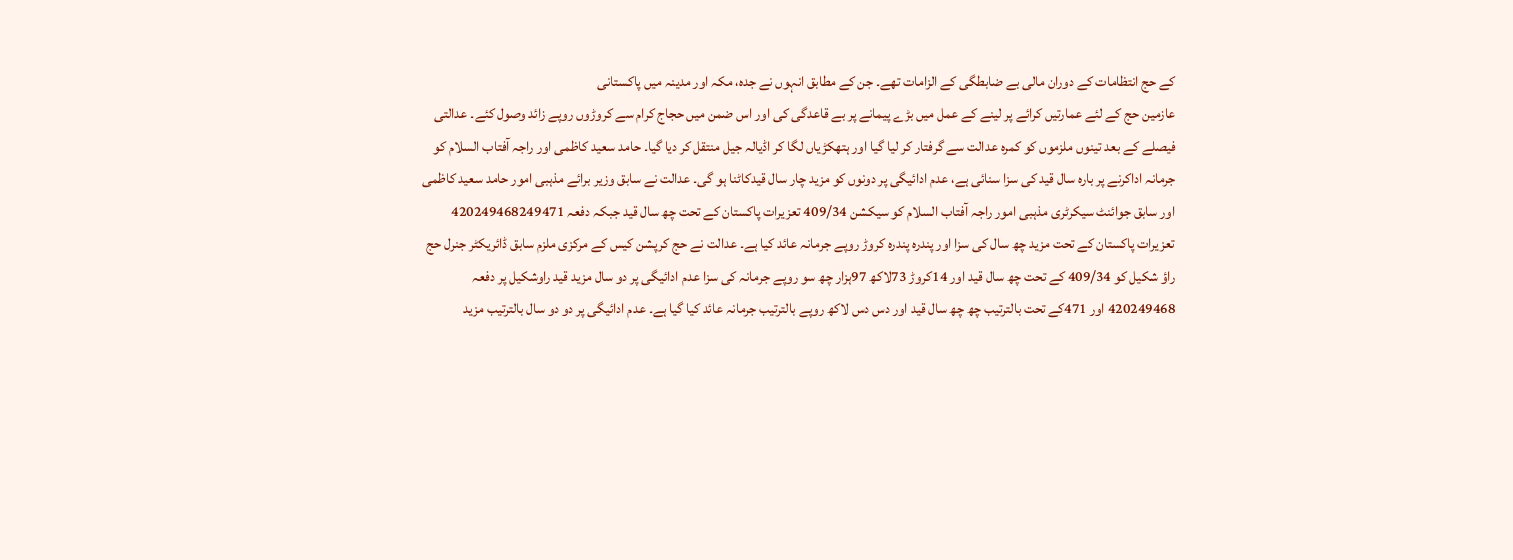کے حج انتظامات کے دوران مالی بے ضابطگی کے الزامات تھے۔ جن کے مطابق انہوں نے جدہ، مکہ اور مدینہ میں پاکستانی
عازمین حج کے لئے عمارتیں کرائے پر لینے کے عمل میں بڑے پیمانے پر بے قاعدگی کی اور اس ضمن میں حجاج کرام سے کروڑوں روپے زائد وصول کئے۔ عدالتی فیصلے کے بعد تینوں ملزموں کو کمرہ عدالت سے گرفتار کر لیا گیا اور ہتھکڑیاں لگا کر اڈیالہ جیل منتقل کر دیا گیا۔ حامد سعید کاظمی اور راجہ آفتاب السلام کو جرمانہ اداکرنے پر بارہ سال قید کی سزا سنائی ہے، عدم ادائیگی پر دونوں کو مزید چار سال قیدکاٹنا ہو گی۔ عدالت نے سابق وزیر برائے مذہبی امور حامد سعید کاظمی اور سابق جوائنٹ سیکرٹری مذہبی امور راجہ آفتاب السلام کو سیکشن 409/34 تعزیرات پاکستان کے تحت چھ سال قید جبکہ دفعہ 420249468249471 تعزیرات پاکستان کے تحت مزید چھ سال کی سزا اور پندرہ پندرہ کروڑ روپے جرمانہ عائد کیا ہے۔ عدالت نے حج کرپشن کیس کے مرکزی ملزم سابق ڈائریکٹر جنرل حج راؤ شکیل کو 409/34 کے تحت چھ سال قید اور 14کروڑ 73لاکھ 97ہزار چھ سو روپے جرمانہ کی سزا عدم ادائیگی پر دو سال مزید قید راوشکیل پر دفعہ 420249468 اور 471کے تحت بالترتیب چھ چھ سال قید اور دس دس لاکھ روپے بالترتیب جرمانہ عائد کیا گیا ہے۔ عدم ادائیگی پر دو دو سال بالترتیب مزید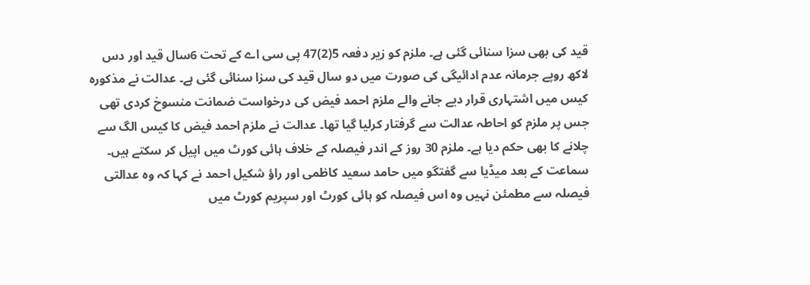قید کی بھی سزا سنائی گئی ہے۔ ملزم کو زیر دفعہ 5(2)47 پی سی اے کے تحت 6سال قید اور دس لاکھ روپے جرمانہ عدم ادائیگی کی صورت میں دو سال قید کی سزا سنائی گئی ہے۔ عدالت نے مذکورہ کیس میں اشتہاری قرار دیے جانے والے ملزم احمد فیض کی درخواست ضمانت منسوخ کردی تھی جس پر ملزم کو احاطہ عدالت سے گرفتار کرلیا گیا تھا۔ عدالت نے ملزم احمد فیض کا کیس الگ سے چلانے کا بھی حکم دیا ہے۔ ملزم 30 روز کے اندر فیصلہ کے خلاف ہائی کورٹ میں اپیل کر سکتے ہیں۔ سماعت کے بعد میڈیا سے گفتگو میں حامد سعید کاظمی اور راؤ شکیل احمد نے کہا کہ وہ عدالتی فیصلہ سے مطمئن نہیں وہ اس فیصلہ کو ہائی کورٹ اور سپریم کورٹ میں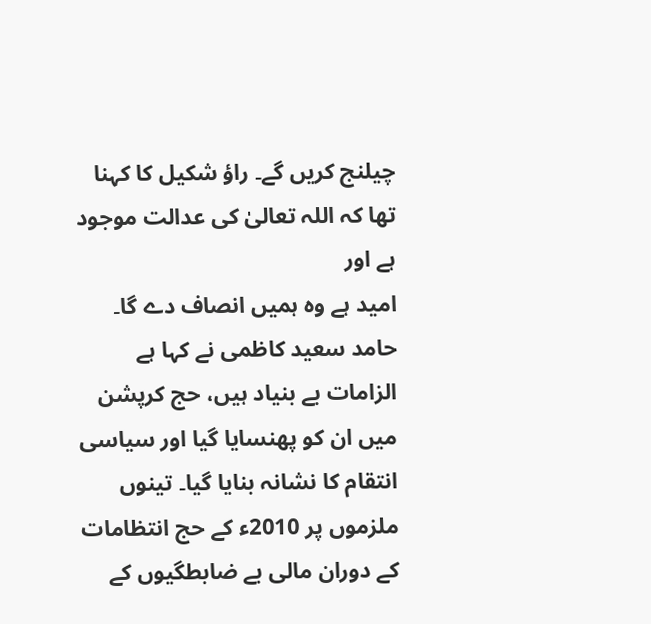چیلنج کریں گے۔ راؤ شکیل کا کہنا تھا کہ اللہ تعالیٰ کی عدالت موجود ہے اور
امید ہے وہ ہمیں انصاف دے گا۔ حامد سعید کاظمی نے کہا ہے الزامات بے بنیاد ہیں، حج کرپشن میں ان کو پھنسایا گیا اور سیاسی انتقام کا نشانہ بنایا گیا۔ تینوں ملزموں پر 2010ء کے حج انتظامات کے دوران مالی بے ضابطگیوں کے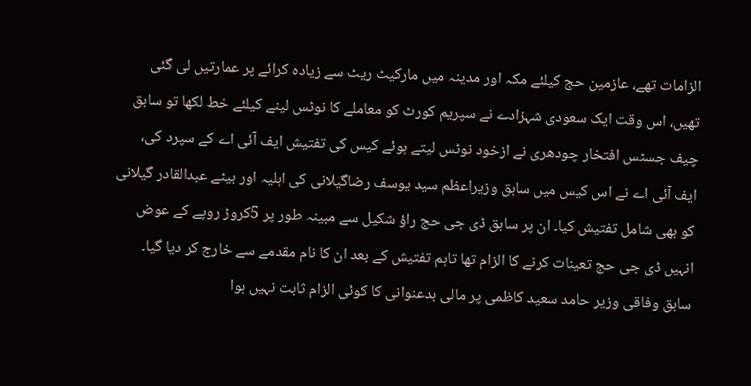الزامات تھے، عازمین حج کیلئے مکہ اور مدینہ میں مارکیٹ ریٹ سے زیادہ کرائے پر عمارتیں لی گئی تھیں، اس وقت ایک سعودی شہزادے نے سپریم کورٹ کو معاملے کا نوٹس لینے کیلئے خط لکھا تو سابق چیف جسٹس افتخار چودھری نے ازخود نوٹس لیتے ہوئے کیس کی تفتیش ایف آئی اے کے سپرد کی، ایف آئی اے نے اس کیس میں سابق وزیراعظم سید یوسف رضاگیلانی کی اہلیہ اور بیٹے عبدالقادر گیلانی کو بھی شامل تفتیش کیا۔ ان پر سابق ڈی جی حج راؤ شکیل سے مبینہ طور پر 5کروڑ روپے کے عوض انہیں ڈی جی حج تعینات کرنے کا الزام تھا تاہم تفتیش کے بعد ان کا نام مقدمے سے خارج کر دیا گیا۔ سابق وفاقی وزیر حامد سعید کاظمی پر مالی بدعنوانی کا کوئی الزام ثابت نہیں ہوا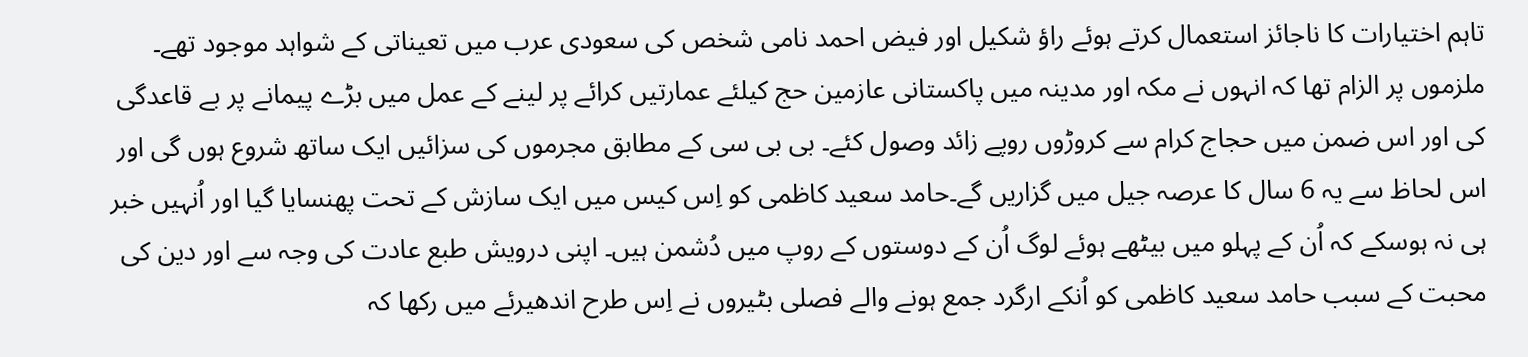تاہم اختیارات کا ناجائز استعمال کرتے ہوئے راؤ شکیل اور فیض احمد نامی شخص کی سعودی عرب میں تعیناتی کے شواہد موجود تھے۔ ملزموں پر الزام تھا کہ انہوں نے مکہ اور مدینہ میں پاکستانی عازمین حج کیلئے عمارتیں کرائے پر لینے کے عمل میں بڑے پیمانے پر بے قاعدگی کی اور اس ضمن میں حجاج کرام سے کروڑوں روپے زائد وصول کئے۔ بی بی سی کے مطابق مجرموں کی سزائیں ایک ساتھ شروع ہوں گی اور اس لحاظ سے یہ 6 سال کا عرصہ جیل میں گزاریں گے۔حامد سعید کاظمی کو اِس کیس میں ایک سازش کے تحت پھنسایا گیا اور اُنہیں خبر ہی نہ ہوسکے کہ اُن کے پہلو میں بیٹھے ہوئے لوگ اُن کے دوستوں کے روپ میں دُشمن ہیں۔ اپنی درویش طبع عادت کی وجہ سے اور دین کی محبت کے سبب حامد سعید کاظمی کو اُنکے ارگرد جمع ہونے والے فصلی بٹیروں نے اِس طرح اندھیرئے میں رکھا کہ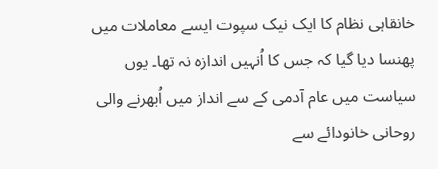خانقاہی نظام کا ایک نیک سپوت ایسے معاملات میں پھنسا دیا گیا کہ جس کا اُنہیں اندازہ نہ تھا۔ یوں سیاست میں عام آدمی کے سے انداز میں اُبھرنے والی روحانی خانودائے سے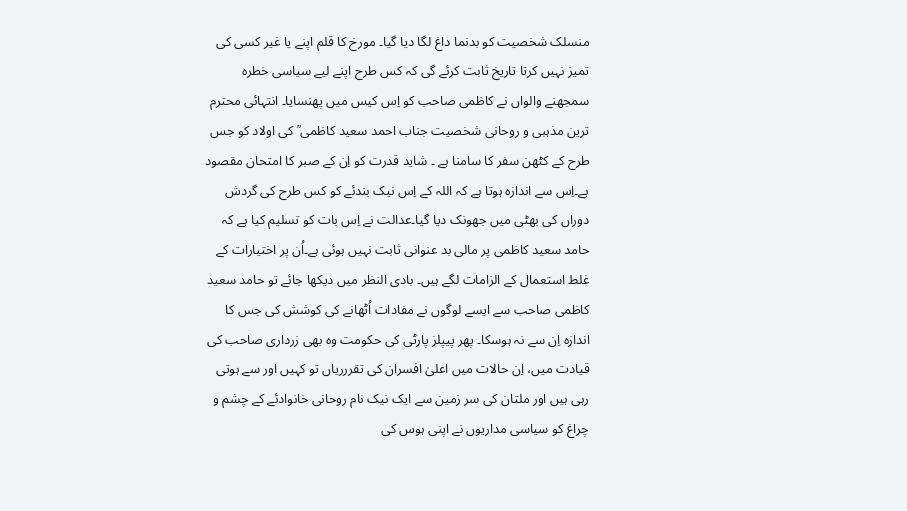منسلک شخصیت کو بدنما داغ لگا دیا گیا۔ مورخ کا قلم اپنے یا غیر کسی کی تمیز نہیں کرتا تاریخ ثابت کرئے گی کہ کس طرح اپنے لیے سیاسی خطرہ سمجھنے والواں نے کاظمی صاحب کو اِس کیس میں پھنسایا۔ انتہائی محترم ترین مذہبی و روحانی شخصیت جناب احمد سعید کاظمی ؒ کی اولاد کو جس طرح کے کٹھن سفر کا سامنا ہے ۔ شاید قدرت کو اِن کے صبر کا امتحان مقصود ہے۔اِس سے اندازہ ہوتا ہے کہ اللہ کے اِس نیک بندئے کو کس طرح کی گردش دوراں کی بھٹی میں جھونک دیا گیا۔عدالت نے اِس بات کو تسلیم کیا ہے کہ حامد سعید کاظمی پر مالی بد عنوانی ثابت نہیں ہوئی ہے۔اُن پر اختیارات کے غلط استعمال کے الزامات لگے ہیں۔ بادی النظر میں دیکھا جائے تو حامد سعید کاظمی صاحب سے ایسے لوگوں نے مفادات اُٹھانے کی کوشش کی جس کا اندازہ اِن سے نہ ہوسکا۔ پھر پیپلز پارٹی کی حکومت وہ بھی زرداری صاحب کی قیادت میں، اِن حالات میں اعلیٰ افسران کی تقررریاں تو کہیں اور سے ہوتی رہی ہیں اور ملتان کی سر زمین سے ایک نیک نام روحانی خانوادئے کے چشم و چراغ کو سیاسی مداریوں نے اپنی ہوس کی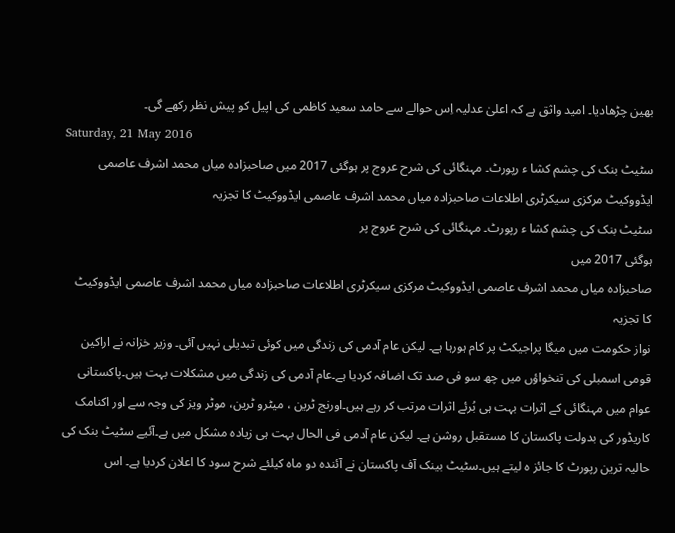بھین چڑھادیا۔ امید واثق ہے کہ اعلیٰ عدلیہ اِس حوالے سے حامد سعید کاظمی کی اپیل کو پیش نظر رکھے گی۔
Saturday, 21 May 2016
سٹیٹ بنک کی چشم کشا ء رپورٹ۔ مہنگائی کی شرح عروج پر ہوگئی 2017 میں صاحبزادہ میاں محمد اشرف عاصمی ایڈووکیٹ مرکزی سیکرٹری اطلاعات صاحبزادہ میاں محمد اشرف عاصمی ایڈووکیٹ کا تجزیہ
سٹیٹ بنک کی چشم کشا ء رپورٹ۔ مہنگائی کی شرح عروج پر
ہوگئی 2017 میں
صاحبزادہ میاں محمد اشرف عاصمی ایڈووکیٹ مرکزی سیکرٹری اطلاعات صاحبزادہ میاں محمد اشرف عاصمی ایڈووکیٹ کا تجزیہ
نواز حکومت میں میگا پراجیکٹ پر کام ہورہا ہے۔ لیکن عام آدمی کی زندگی میں کوئی تبدیلی نہیں آئی۔ وزیر خزانہ نے اراکین قومی اسمبلی کی تنخواؤں میں چھ سو فی صد تک اضافہ کردیا ہے۔عام آدمی کی زندگی میں مشکلات بہت ہیں۔پاکستانی عوام میں مہنگائی کے اثرات بہت ہی بُرئے اثرات مرتب کر رہے ہیں۔اورنج ٹرین ، میٹرو ٹرین، موٹر ویز کی وجہ سے اور اکنامک کاریڈور کی بدولت پاکستان کا مستقبل روشن ہے۔ لیکن عام آدمی فی الحال بہت ہی زیادہ مشکل میں ہے۔آئیے سٹیٹ بنک کی حالیہ ترین رپورٹ کا جائز ہ لیتے ہیں۔سٹیٹ بینک آف پاکستان نے آئندہ دو ماہ کیلئے شرح سود کا اعلان کردیا ہے۔ اس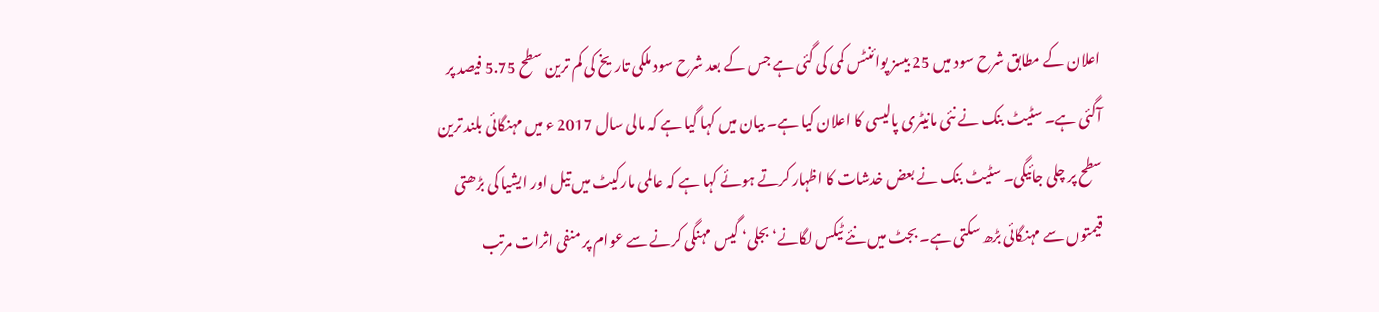اعلان کے مطابق شرح سود میں 25 بیسز پوائنٹس کمی کی گئی ہے جس کے بعد شرح سود ملکی تاریخ کی کم ترین سطح 5.75 فیصد پر آگئی ہے۔ سٹیٹ بنک نے نئی مانیٹری پالیسی کا اعلان کیا ہے۔ بیان میں کہا گیا ہے کہ مالی سال 2017 ء میں مہنگائی بلند ترین سطح پر چلی جائیگی۔ سٹیٹ بنک نے بعض خدشات کا اظہار کرتے ہوئے کہا ہے کہ عالمی مارکیٹ میں تیل اور ایشیا کی بڑھتی قیمتوں سے مہنگائی بڑھ سکتی ہے۔ بجٹ میں نئے ٹیکس لگانے‘ بجلی‘ گیس مہنگی کرنے سے عوام پر منفی اثرات مرتب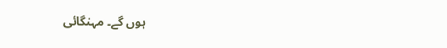ہوں گے۔ مہنگائی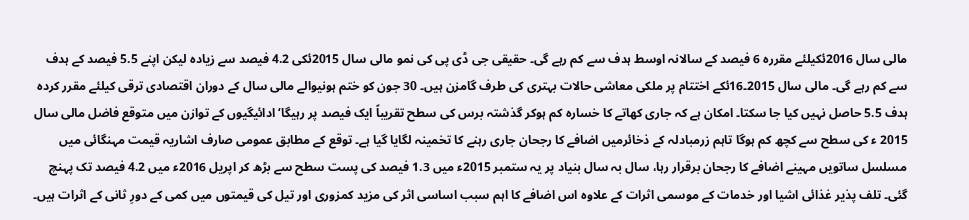مالی سال 2016ئکیلئے مقررہ 6 فیصد کے سالانہ اوسط ہدف سے کم رہے گی۔ حقیقی جی ڈی پی کی نمو مالی سال 2015ئکی 4.2 فیصد سے زیادہ لیکن اپنے 5.5 فیصد کے ہدف سے کم رہے گی۔ مالی سال 2015۔16ئکے اختتام پر ملکی معاشی حالات بہتری کی طرف گامزن ہیں۔ 30 جون کو ختم ہونیوالے مالی سال کے دوران اقتصادی ترقی کیلئے مقرر کردہ ہدف 5.5 حاصل نہیں کیا جا سکتا۔ امکان ہے کہ جاری کھاتے کا خسارہ کم ہوکر گذشتہ برس کی سطح تقریباً ایک فیصد پر رہیگا‘ ادائیگیوں کے توازن میں متوقع فاضل مالی سال 2015 ء کی سطح سے کچھ کم ہوگا تاہم زرمبادلہ کے ذخائرمیں اضافے کا رجحان جاری رہنے کا تخمینہ لگایا گیا ہے۔ توقع کے مطابق عمومی صارف اشاریہ قیمت مہنگائی میں مسلسل ساتویں مہینے اضافے کا رجحان برقرار رہا، سال بہ سال بنیاد پر یہ ستمبر 2015ء میں 1.3 فیصد کی پست سطح سے بڑھ کر اپریل 2016ء میں 4.2 فیصد تک پہنچ گئی۔ تلف پذیر غذائی اشیا اور خدمات کے موسمی اثرات کے علاوہ اس اضافے کا اہم سبب اساسی اثر کی مزید کمزوری اور تیل کی قیمتوں میں کمی کے دورِ ثانی کے اثرات ہیں۔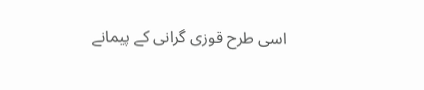اسی طرح قوزی گرانی کے پیمانے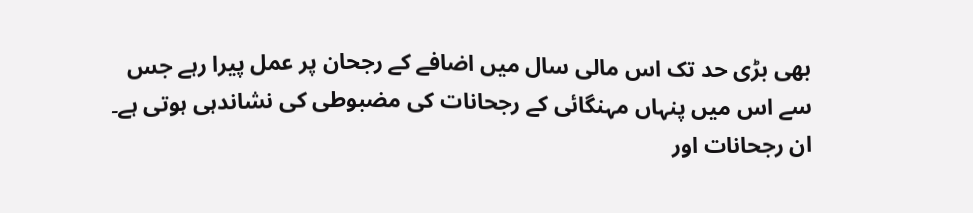بھی بڑی حد تک اس مالی سال میں اضافے کے رجحان پر عمل پیرا رہے جس سے اس میں پنہاں مہنگائی کے رجحانات کی مضبوطی کی نشاندہی ہوتی ہے۔ ان رجحانات اور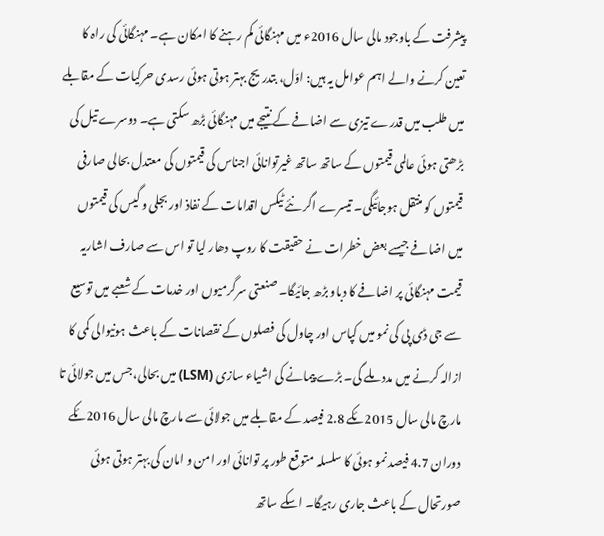پیشرفت کے باوجود مالی سال 2016ء میں مہنگائی کم رہنے کا امکان ہے۔ مہنگائی کی راہ کا تعین کرنے والے اہم عوامل یہ ہیں: اوّل، بتدریج بہتر ہوتی ہوئی رسدی حرکیات کے مقابلے میں طلب میں قدرے تیزی سے اضافے کے نتیجے میں مہنگائی بڑھ سکتی ہے۔ دوسرے تیل کی بڑھتی ہوئی عالمی قیمتوں کے ساتھ ساتھ غیرتوانائی اجناس کی قیمتوں کی معتدل بحالی صارفی قیمتوں کو منتقل ہوجائیگی۔ تیسرے اگر نئے ٹیکس اقدامات کے نفاذ اور بجلی و گیس کی قیمتوں میں اضافے جیسے بعض خطرات نے حقیقت کا روپ دھار لیا تو اس سے صارف اشاریہ قیمت مہنگائی پر اضافے کا دباو بڑھ جائیگا۔ صنعتی سرگرمیوں اور خدمات کے شعبے میں توسیع سے جی ڈی پی کی نمو میں کپاس اور چاول کی فصلوں کے نقصانات کے باعث ہونیوالی کمی کا ازالہ کرنے میں مدد ملے گی۔ بڑے پیمانے کی اشیاء سازی (LSM) میں بحالی،جس میں جولائی تا مارچ مالی سال 2015ئکے 2.8 فیصد کے مقابلے میں جولائی سے مارچ مالی سال 2016ئکے دوران 4.7 فیصد نمو ہوئی کا سلسلہ متوقع طور پر توانائی اور امن و امان کی بہتر ہوتی ہوئی صورتحال کے باعث جاری رہیگا۔ اسکے ساتھ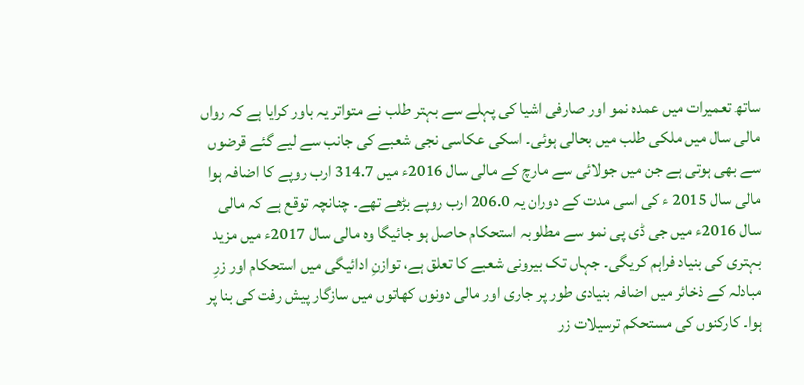ساتھ تعمیرات میں عمدہ نمو اور صارفی اشیا کی پہلے سے بہتر طلب نے متواتر یہ باور کرایا ہے کہ رواں مالی سال میں ملکی طلب میں بحالی ہوئی۔ اسکی عکاسی نجی شعبے کی جانب سے لیے گئے قرضوں سے بھی ہوتی ہے جن میں جولائی سے مارچ کے مالی سال 2016ء میں 314.7 ارب روپے کا اضافہ ہوا مالی سال 2015 ء کی اسی مدت کے دوران یہ 206.0 ارب روپے بڑھے تھے۔ چنانچہ توقع ہے کہ مالی سال 2016ء میں جی ڈی پی نمو سے مطلوبہ استحکام حاصل ہو جائیگا وہ مالی سال 2017ء میں مزید بہتری کی بنیاد فراہم کریگی۔ جہاں تک بیرونی شعبے کا تعلق ہے، توازنِ ادائیگی میں استحکام اور زرِ مبادلہ کے ذخائر میں اضافہ بنیادی طور پر جاری اور مالی دونوں کھاتوں میں سازگار پیش رفت کی بنا پر ہوا۔ کارکنوں کی مستحکم ترسیلات زر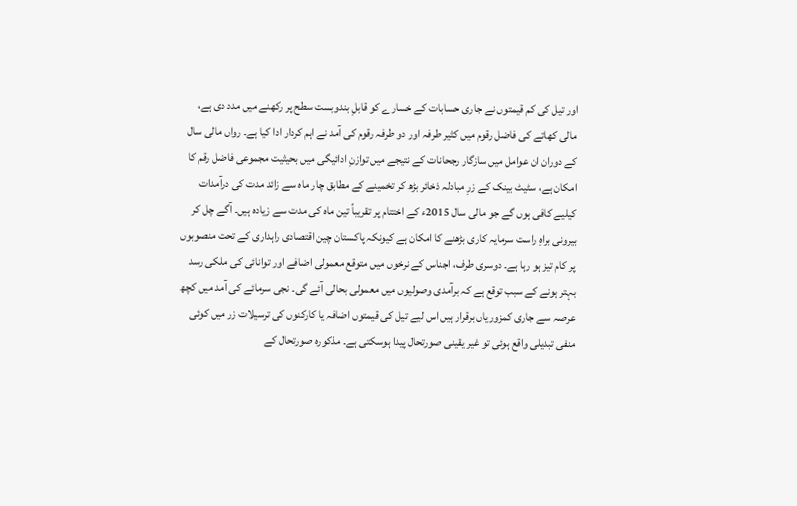اور تیل کی کم قیمتوں نے جاری حسابات کے خسارے کو قابلِ بندوبست سطح پر رکھنے میں مدد دی ہے، مالی کھاتے کی فاضل رقوم میں کثیر طرفہ اور دو طرفہ رقوم کی آمد نے اہم کردار ادا کیا ہے۔ رواں مالی سال کے دوران ان عوامل میں سازگار رجحانات کے نتیجے میں توازنِ ادائیگی میں بحیثیت مجموعی فاضل رقم کا امکان ہے، سٹیٹ بینک کے زرِ مبادلہ ذخائر بڑھ کر تخمینے کے مطابق چار ماہ سے زائد مدت کی درآمدات کیلیے کافی ہوں گے جو مالی سال 2015ء کے اختتام پر تقریباً تین ماہ کی مدت سے زیادہ ہیں۔ آگے چل کر بیرونی براہِ راست سرمایہ کاری بڑھنے کا امکان ہے کیونکہ پاکستان چین اقتصادی راہداری کے تحت منصوبوں پر کام تیز ہو رہا ہے۔ دوسری طرف، اجناس کے نرخوں میں متوقع معمولی اضافے اور توانائی کی ملکی رسد بہتر ہونے کے سبب توقع ہے کہ برآمدی وصولیوں میں معمولی بحالی آئے گی۔ نجی سرمائے کی آمد میں کچھ عرصہ سے جاری کمزوریاں برقرار ہیں اس لیے تیل کی قیمتوں اضافہ یا کارکنوں کی ترسیلات زر میں کوئی منفی تبدیلی واقع ہوئی تو غیر یقینی صورتحال پیدا ہوسکتی ہے۔ مذکورہ صورتحال کے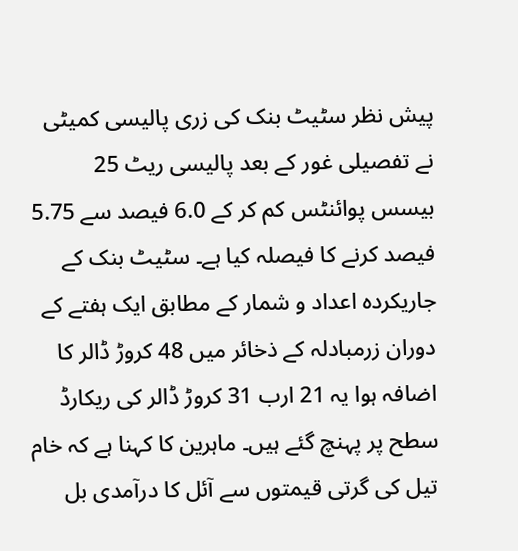پیش نظر سٹیٹ بنک کی زری پالیسی کمیٹی نے تفصیلی غور کے بعد پالیسی ریٹ 25 بیسس پوائنٹس کم کر کے 6.0 فیصد سے 5.75 فیصد کرنے کا فیصلہ کیا ہے۔ سٹیٹ بنک کے جاریکردہ اعداد و شمار کے مطابق ایک ہفتے کے دوران زرمبادلہ کے ذخائر میں 48 کروڑ ڈالر کا اضافہ ہوا یہ 21 ارب 31 کروڑ ڈالر کی ریکارڈ سطح پر پہنچ گئے ہیں۔ ماہرین کا کہنا ہے کہ خام تیل کی گرتی قیمتوں سے آئل کا درآمدی بل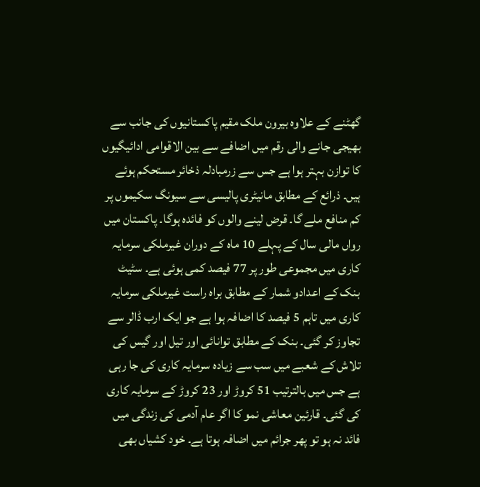گھٹنے کے علاوہ بیرون ملک مقیم پاکستانیوں کی جانب سے بھیجی جانے والی رقم میں اضافے سے بین الاقوامی ادائیگیوں کا توازن بہتر ہوا ہے جس سے زرمبادلہ ذخائر مستحکم ہوئے ہیں۔ ذرائع کے مطابق مانیٹری پالیسی سے سیونگ سکیموں پر کم منافع ملے گا۔ قرض لینے والوں کو فائدہ ہوگا۔ پاکستان میں رواں مالی سال کے پہلے 10 ماہ کے دوران غیرملکی سرمایہ کاری میں مجموعی طور پر 77 فیصد کمی ہوئی ہے۔ سٹیٹ بنک کے اعدادو شمار کے مطابق براہ راست غیرملکی سرمایہ کاری میں تاہم 5 فیصد کا اضافہ ہوا ہے جو ایک ارب ڈالر سے تجاوز کر گئی۔ بنک کے مطابق توانائی اور تیل اور گیس کی تلاش کے شعبے میں سب سے زیادہ سرمایہ کاری کی جا رہی ہے جس میں بالترتیب 51 کروڑ اور 23 کروڑ کے سرمایہ کاری کی گئی۔ قارئین معاشی نمو کا اگر عام آدمی کی زندگی میں فائد نہ ہو تو پھر جرائم میں اضافہ ہوتا ہے۔ خود کشیاں بھی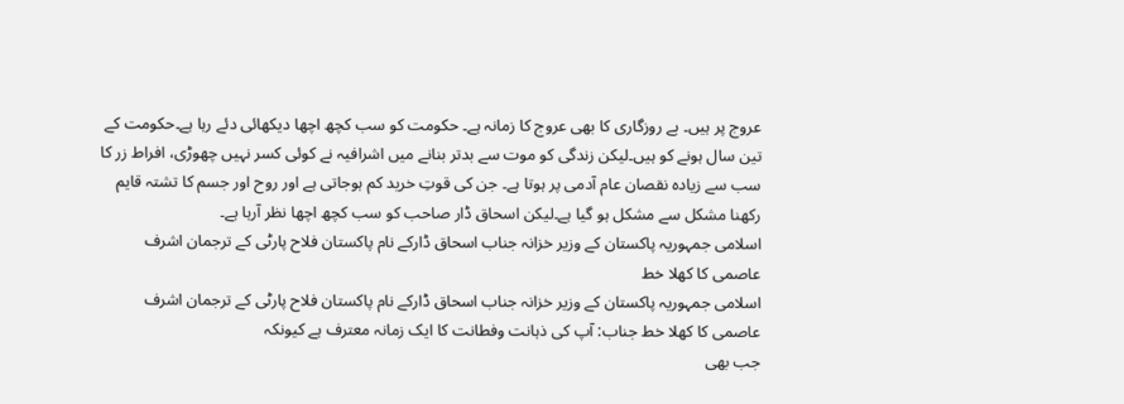عروج پر ہیں۔ بے روزگاری کا بھی عروج کا زمانہ ہے۔ حکومت کو سب کچھ اچھا دیکھائی دئے رہا ہے۔حکومت کے تین سال ہونے کو ہیں۔لیکن زندگی کو موت سے بدتر بنانے میں اشرافیہ نے کوئی کسر نہیں چھوڑی، افراط زر کا سب سے زیادہ نقصان عام آدمی پر ہوتا ہے۔ جن کی قوتِ خرید کم ہوجاتی ہے اور روح اور جسم کا تشتہ قایم رکھنا مشکل سے مشکل ہو گیا ہے۔لیکن اسحاق ڈار صاحب کو سب کچھ اچھا نظر آرہا ہے۔
اسلامی جمہوریہ پاکستان کے وزیر خزانہ جناب اسحاق ڈارکے نام پاکستان فلاح پارٹی کے ترجمان اشرف عاصمی کا کھلا خط
اسلامی جمہوریہ پاکستان کے وزیر خزانہ جناب اسحاق ڈارکے نام پاکستان فلاح پارٹی کے ترجمان اشرف عاصمی کا کھلا خط جناب: آپ کی ذہانت وفطانت کا ایک زمانہ معترف ہے کیونکہ
جب بھی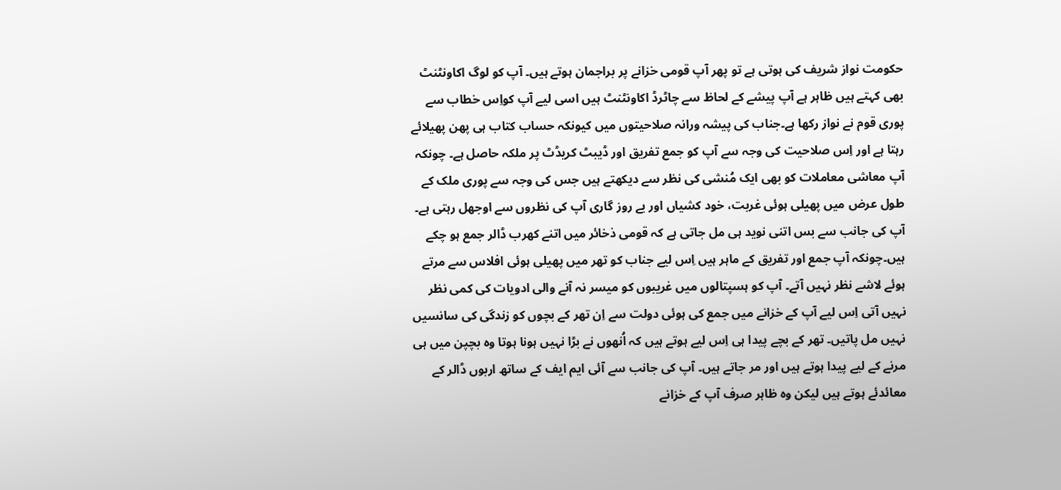حکومت نواز شریف کی ہوتی ہے تو پھر آپ قومی خزانے پر براجمان ہوتے ہیں۔ آپ کو لوگ اکاونٹنٹ بھی کہتے ہیں ظاہر ہے آپ پیشے کے لحاظ سے چاٹرڈ اکاونٹنٹ ہیں اسی لیے آپ کواِس خطاب سے پوری قوم نے نواز رکھا ہے۔جناب کی پیشہ ورانہ صلاحیتوں میں کیونکہ حساب کتاب ہی پھن پھیلائے رہتا ہے اور اِس صلاحیت کی وجہ سے آپ کو جمع تفریق اور ڈیبٹ کریڈٹ پر ملکہ حاصل ہے۔ چونکہ آپ معاشی معاملات کو بھی ایک مُنشی کی نظر سے دیکھتے ہیں جس کی وجہ سے پوری ملک کے طول عرض میں پھیلی ہوئی غربت، خود کشیاں اور بے روز گاری آپ کی نظروں سے اوجھل رہتی ہے۔ آپ کی جانب سے بس اتنی نوید ہی مل جاتی ہے کہ قومی ذخائر میں اتنے کھرب ڈالر جمع ہو چکے ہیں۔چونکہ آپ جمع اور تفریق کے ماہر ہیں اِس لیے جناب کو تھر میں پھیلی ہوئی افلاس سے مرتے ہوئے لاشے نظر نہیں آتے۔ آپ کو ہسپتالوں میں غریبوں کو میسر نہ آنے والی ادویات کی کمی نظر نہیں آتی اِس لیے آپ کے خزانے میں جمع کی ہوئی دولت سے اِن تھر کے بچوں کو زندگی کی سانسیں نہیں مل پاتیں۔ تھر کے بچے پیدا ہی اِس لیے ہوتے ہیں کہ اُنھوں نے بڑا نہیں ہونا ہوتا وہ بچپن میں ہی مرنے کے لیے پیدا ہوتے ہیں اور مر جاتے ہیں۔ آپ کی جانب سے آئی ایم ایف کے ساتھ اربوں ڈالر کے معائدئے ہوتے ہیں لیکن وہ ظاہر صرف آپ کے خزانے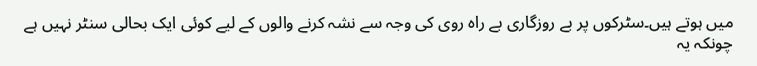میں ہوتے ہیں۔سٹرکوں پر بے روزگاری بے راہ روی کی وجہ سے نشہ کرنے والوں کے لیے کوئی ایک بحالی سنٹر نہیں ہے چونکہ یہ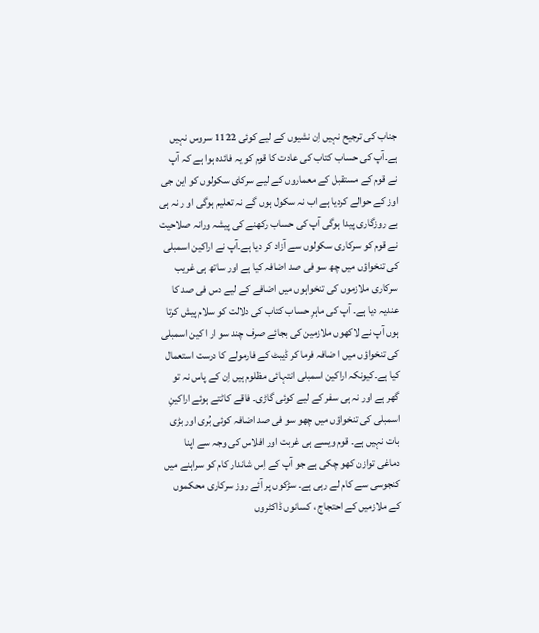جناب کی ترجیح نہیں اِن نشیوں کے لیے کوئی 1122 سروس نہیں ہے۔آپ کی حساب کتاب کی عادت کا قوم کو یہ فائدہ ہوا ہے کہ آپ نے قوم کے مستقبل کے معماروں کے لیے سرکای سکولوں کو این جی اوز کے حوالے کردیا ہے اب نہ سکول ہوں گے نہ تعلیم ہوگی او ر نہ ہی بے روزگاری پیدا ہوگی آپ کی حساب رکھنے کی پیشہ ورانہ صلاحیت نے قوم کو سرکاری سکولوں سے آزاد کر دیا ہے۔آپ نے اراکین اسمبلی کی تنخواؤں میں چھ سو فی صد اضافہ کیا ہے اور ساتھ ہی غریب سرکاری ملازموں کی تنخواہوں میں اضافے کے لیے دس فی صد کا عندیہ دیا ہے۔ آپ کی ماہرِ حساب کتاب کی دلالت کو سلام پیش کرتا ہوں آپ نے لاکھوں ملازمین کی بجائے صرف چند سو ار ا کین اسمبلی کی تنخواؤں میں ا ضافہ فرما کر ڈیبٹ کے فارمولے کا درست استعمال کیا ہے۔کیونکہ اراکین اسمبلی انتہائی مظلوم ہیں اِن کے پاس نہ تو گھر ہے اور نہ ہی سفر کے لیے کوئی گاڑی۔ فاقے کاٹتے ہوئے اراکینِ اسمبلی کی تنخواؤں میں چھو سو فی صد اضافہ کوئی بُری اور بڑی بات نہیں ہے۔ قوم ویسے ہی غربت اور افلاس کی وجہ سے اپنا دماغی توازن کھو چکی ہے جو آپ کے اِس شاندار کام کو سراہنے میں کنجوسی سے کام لے رہی ہے۔ سڑکوں پر آئے روز سرکاری محکموں کے ملازمیں کے احتجاج ، کسانوں ڈاکٹروں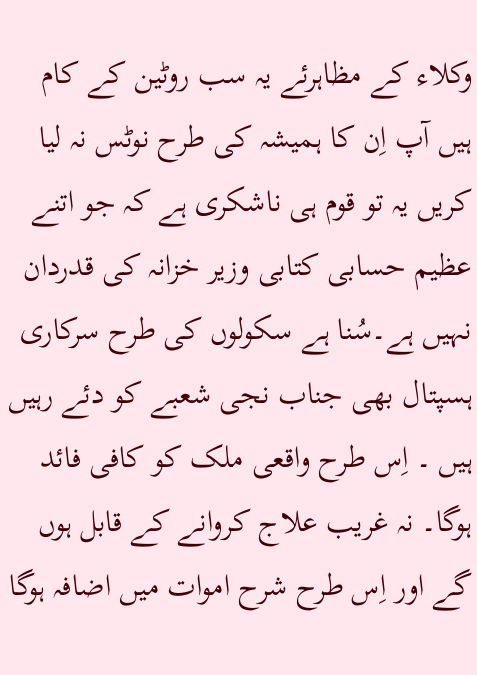وکلاء کے مظاہرئے یہ سب روٹین کے کام ہیں آپ اِن کا ہمیشہ کی طرح نوٹس نہ لیا کریں یہ تو قوم ہی ناشکری ہے کہ جو اتنے عظیم حسابی کتابی وزیر خزانہ کی قدردان نہیں ہے۔سُنا ہے سکولوں کی طرح سرکاری ہسپتال بھی جناب نجی شعبے کو دئے رہیں ہیں ۔ اِس طرح واقعی ملک کو کافی فائد ہوگا۔ نہ غریب علاج کروانے کے قابل ہوں گے اور اِس طرح شرح اموات میں اضافہ ہوگا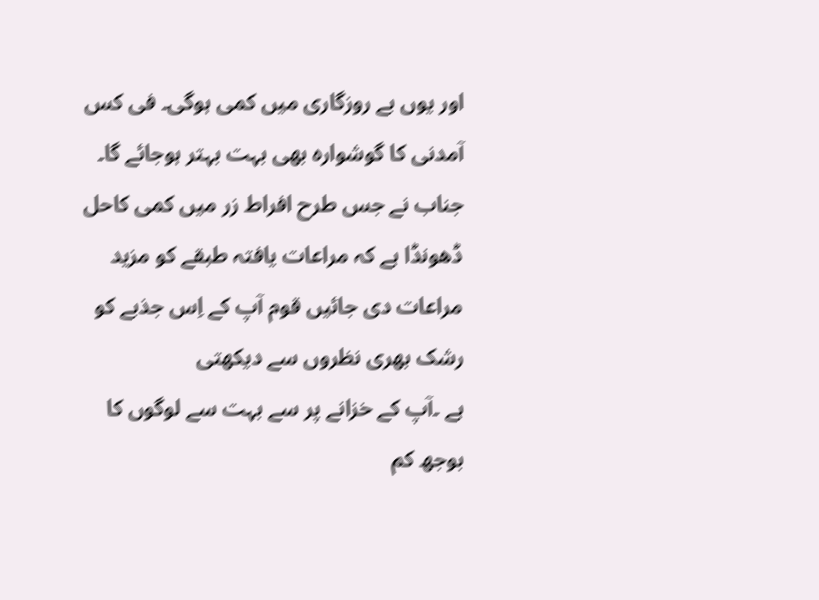اور یوں بے روزگاری میں کمی ہوگی۔ فی کس آمدنی کا گوشوارہ بھی بہت بہتر ہوجائے گا۔ جناب نے جس طرح افراط زر میں کمی کاحل ڈھونڈا ہے کہ مراعات یافتہ طبقے کو مزید مراعات دی جائیں قوم آپ کے اِس جذبے کو رشک بھری نظروں سے دیکھتی
ہے ۔آپ کے خزانے پر سے بہت سے لوگوں کا بوجھ کم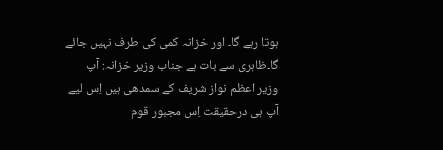ہوتا رہے گا۔ اور خزانہ کمی کی طرف نہیں جائے گا۔ظاہری سے بات ہے جناب وزیر خزانہ: آپ وزیر اعظم نواز شریف کے سمدھی ہیں اِس لیے آپ ہی درحقیقت اِس مجبور قوم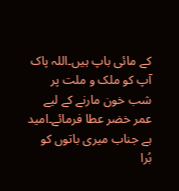کے مائی باپ ہیں۔اللہ پاک آپ کو ملک و ملت پر شب خون مارنے کے لیے عمر خضر عطا فرمائے۔امید ہے جناب میری باتوں کو بُرا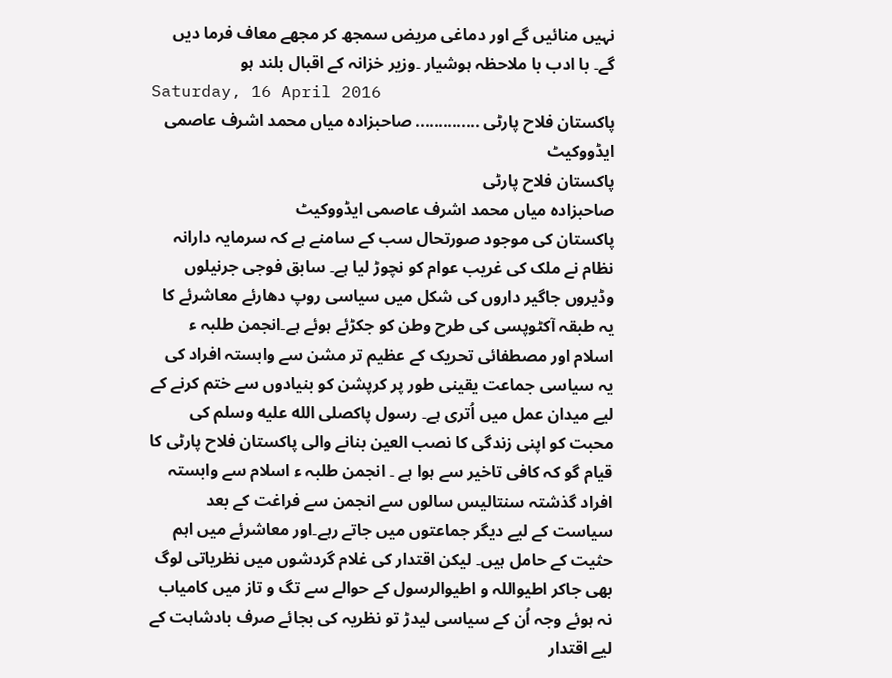نہیں منائیں گے اور دماغی مریض سمجھ کر مجھے معاف فرما دیں گے۔ با ادب با ملاحظہ ہوشیار ۔وزیر خزانہ کے اقبال بلند ہو
Saturday, 16 April 2016
پاکستان فلاح پارٹی .............. صاحبزادہ میاں محمد اشرف عاصمی ایڈووکیٹ
پاکستان فلاح پارٹی
صاحبزادہ میاں محمد اشرف عاصمی ایڈووکیٹ
پاکستان کی موجود صورتحال سب کے سامنے ہے کہ سرمایہ دارانہ نظام نے ملک کی غریب عوام کو نچوڑ لیا ہے۔ سابق فوجی جرنیلوں وڈیروں جاگیر داروں کی شکل میں سیاسی روپ دھارئے معاشرئے کا یہ طبقہ آکٹوپسی کی طرح وطن کو جکڑئے ہوئے ہے۔انجمن طلبہ ء اسلام اور مصطفائی تحریک کے عظیم تر مشن سے وابستہ افراد کی یہ سیاسی جماعت یقینی طور پر کرپشن کو بنیادوں سے ختم کرنے کے لیے میدان عمل میں اُتری ہے۔ رسول پاکصلى الله عليه وسلم کی محبت کو اپنی زندگی کا نصب العین بنانے والی پاکستان فلاح پارٹی کا قیام گو کہ کافی تاخیر سے ہوا ہے ۔ انجمن طلبہ ء اسلام سے وابستہ افراد گذشتہ سنتالیس سالوں سے انجمن سے فراغت کے بعد سیاست کے لیے دیگر جماعتوں میں جاتے رہے۔اور معاشرئے میں اہم حثیت کے حامل ہیں۔ لیکن اقتدار کی غلام گردشوں میں نظریاتی لوگ بھی جاکر اطیواللہ و اطیوالرسول کے حوالے سے تگ و تاز میں کامیاب نہ ہوئے وجہ اُن کے سیاسی لیدڑ تو نظریہ کی بجائے صرف بادشاہت کے لیے اقتدار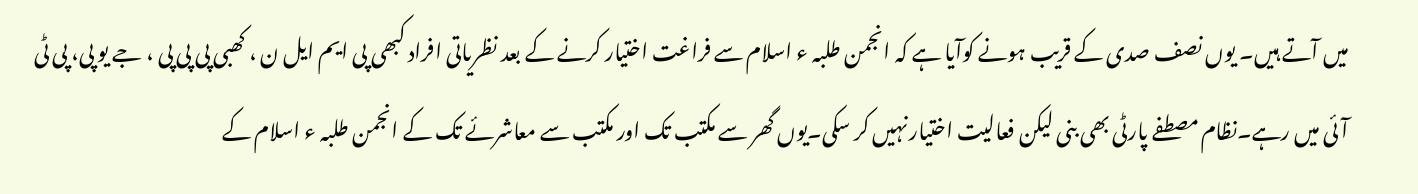میں آتے ہیں۔ یوں نصف صدی کے قریب ہونے کوآیا ہے کہ انجمن طلبہ ء اسلام سے فراغت اختیار کرنے کے بعد نظریاتی افراد کبھی پی ایم ایل ن ، کھبی پی پی پی ، جے یو پی، پی ٹی آئی میں رہے۔نظام مصطفے پارٹی بھی بنی لیکن فعالیت اختیار نہیں کر سکی۔یوں گھر سے مکتب تک اور مکتب سے معاشرئے تک کے انجمن طلبہ ء اسلام کے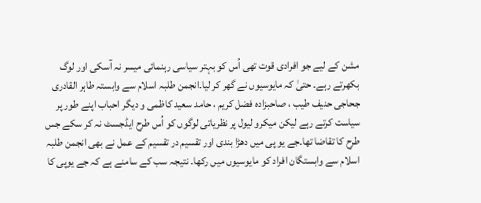مشن کے لیے جو افرادی قوت تھی اُس کو بہتر سیاسی رہنمائی میسر نہ آسکی اور لوگ بکھرتے رہے۔ حتیٰ کہ مایوسیوں نے گھر کر لیا۔انجمن طلبہ اسلام سے وابستہ طاہر القادری جحاجی حنیف طیب ، صاحبزادہ فضل کریم ، حامد سعید کاظمی و دیگر احباب اپنے طور پر سیاست کرتے رہے لیکن میکرو لیول پر نظریاتی لوگوں کو اُس طرح ایڈجسٹ نہ کر سکے جس طرح کا تقاضا تھا۔جے یو پی میں دھڑا بندی اور تقسیم در تقسیم کے عمل نے بھی انجمن طلبہ اسلام سے وابستگان افراد کو مایوسیوں میں رکھا۔ نتیجہ سب کے سامنے ہے کہ جے یوپی کا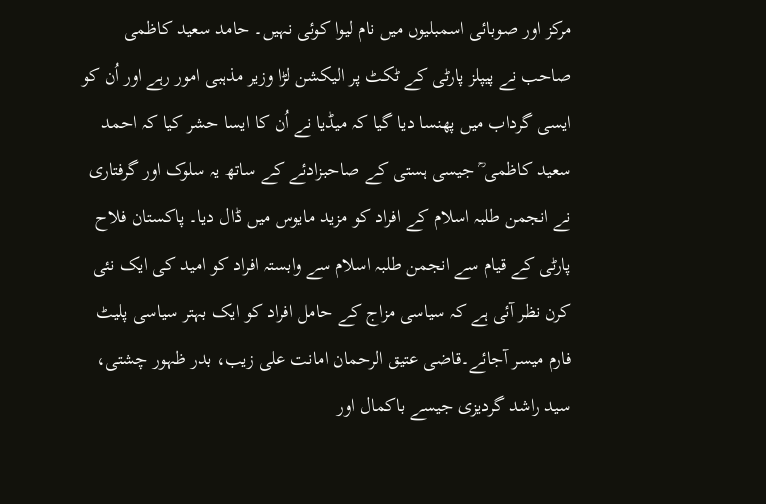مرکز اور صوبائی اسمبلیوں میں نام لیوا کوئی نہیں۔ حامد سعید کاظمی صاحب نے پیپلز پارٹی کے ٹکٹ پر الیکشن لڑا وزیر مذہبی امور رہے اور اُن کو ایسی گرداب میں پھنسا دیا گیا کہ میڈیا نے اُن کا ایسا حشر کیا کہ احمد سعید کاظمی ؒ جیسی ہستی کے صاحبزادئے کے ساتھ یہ سلوک اور گرفتاری نے انجمن طلبہ اسلام کے افراد کو مزید مایوس میں ڈال دیا۔ پاکستان فلاح پارٹی کے قیام سے انجمن طلبہ اسلام سے وابستہ افراد کو امید کی ایک نئی کرن نظر آئی ہے کہ سیاسی مزاج کے حامل افراد کو ایک بہتر سیاسی پلیٹ فارم میسر آجائے۔قاضی عتیق الرحمان امانت علی زیب، بدر ظہور چشتی، سید راشد گردیزی جیسے باکمال اور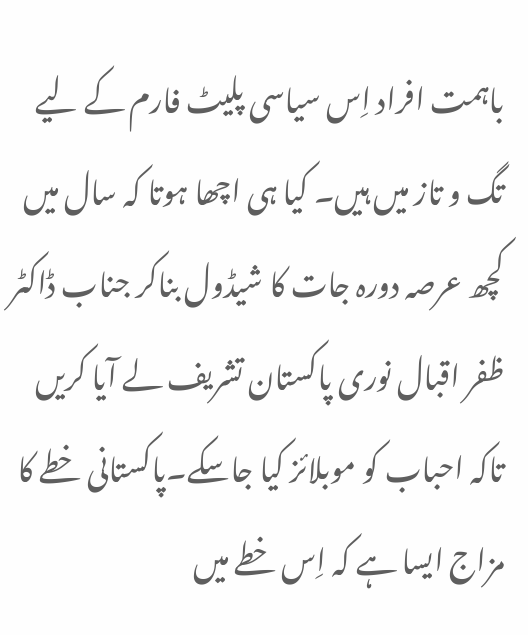باہمت افراد اِس سیاسی پلیٹ فارم کے لیے تگ و تاز میں ہیں۔ کیا ہی اچھا ہوتا کہ سال میں کچھ عرصہ دورہ جات کا شیڈول بناکر جناب ڈاکٹر ظفر اقبال نوری پاکستان تشریف لے آیا کریں تاکہ احباب کو موبلائز کیا جاسکے۔پاکستانی خطے کا مزاج ایسا ہے کہ اِس خطے میں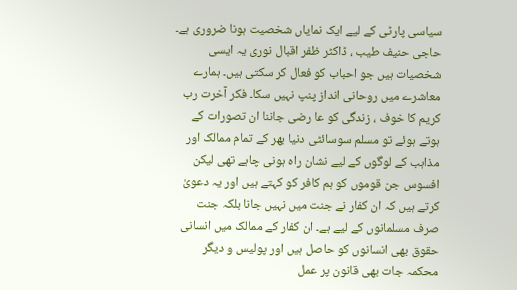سیاسی پارٹی کے لیے ایک نمایاں شخصیت ہونا ضروری ہے۔ حاجی حنیف طیب ، ڈاکٹر ظفر اقبال نوری یہ ایسی شخصیات ہیں جو احباب کو فعال کر سکتی ہیں۔ ہمارے معاشرے میں روحانی انداز پنپ نہیں سکا۔ فکر آخرت رب کریم کا خوف ، زندگی کو عا رضی جاننا ان تصورات کے ہوتے ہوئے تو مسلم سوسائٹی دنیا بھر کے تمام ممالک اور مذاہب کے لوگوں کے لیے نشان راہ ہونی چاہے تھی لیکن افسوس جن قوموں کو ہم کافر کو کہتے ہیں اور یہ دعویٰ کرتے ہیں کہ ان کفار نے جنت میں نہیں جانا بلکہ جنت صرف مسلمانوں کے لیے ہے۔ ان کفار کے ممالک میں انسانی حقوق بھی انسانوں کو حاصل ہیں اور پولیس و دیگر محکمہ جات بھی قانون پر عمل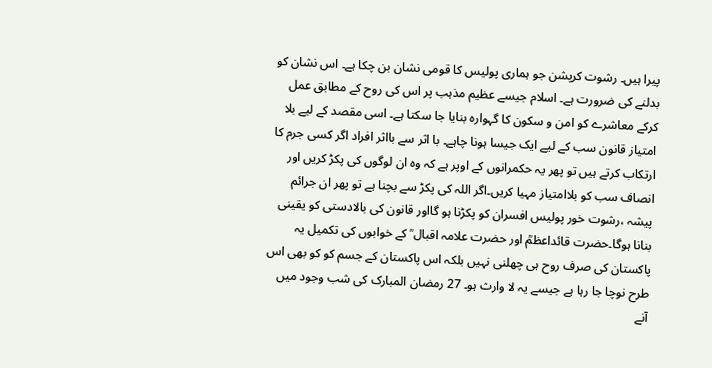پیرا ہیں۔ رشوت کرپشن جو ہماری پولیس کا قومی نشان بن چکا ہے۔ اس نشان کو بدلنے کی ضرورت ہے۔ اسلام جیسے عظیم مذہب پر اس کی روح کے مطابق عمل کرکے معاشرے کو امن و سکون کا گہوارہ بنایا جا سکتا ہے۔ اسی مقصد کے لیے بلا امتیاز قانون سب کے لیے ایک جیسا ہونا چاہے۔ با اثر سے بااثر افراد اگر کسی جرم کا ارتکاب کرتے ہیں تو پھر یہ حکمرانوں کے اوپر ہے کہ وہ ان لوگوں کی پکڑ کریں اور انصاف سب کو بلاامتیاز مہیا کریں۔اگر اللہ کی پکڑ سے بچنا ہے تو پھر ان جرائم پیشہ ،رشوت خور پولیس افسران کو پکڑنا ہو گااور قانون کی بالادستی کو یقینی بنانا ہوگا۔حضرت قائداعظمؒ اور حضرت علامہ اقبال ؒ کے خوابوں کی تکمیل یہ پاکستان کی صرف روح ہی چھلنی نہیں بلکہ اس پاکستان کے جسم کو کو بھی اس طرح نوچا جا رہا ہے جیسے یہ لا وارث ہو۔ 27 رمضان المبارک کی شب وجود میں آنے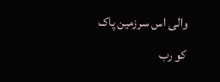والی اس سرزمین پاک کو رب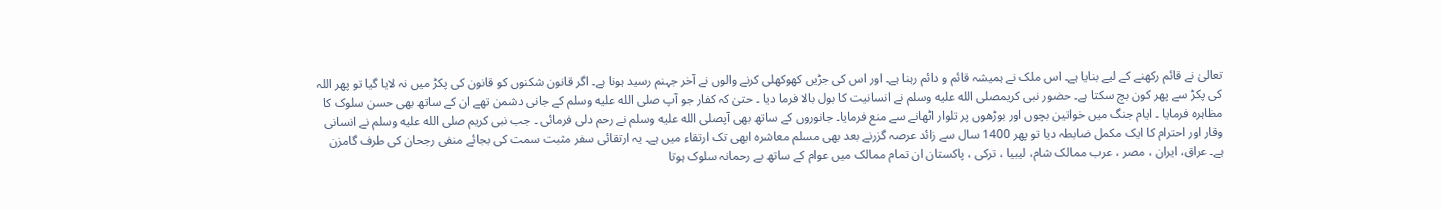تعالیٰ نے قائم رکھنے کے لیے بنایا ہے۔ اس ملک نے ہمیشہ قائم و دائم رہنا ہے۔ اور اس کی جڑیں کھوکھلی کرنے والوں نے آخر جہنم رسید ہونا ہے۔ اگر قانون شکنوں کو قانون کی پکڑ میں نہ لایا گیا تو پھر اللہ کی پکڑ سے پھر کون بچ سکتا ہے۔ حضور نبی کریمصلى الله عليه وسلم نے انسانیت کا بول بالا فرما دیا ۔ حتیٰ کہ کفار جو آپ صلى الله عليه وسلم کے جانی دشمن تھے ان کے ساتھ بھی حسن سلوک کا مظاہرہ فرمایا ۔ ایام جنگ میں خواتین بچوں اور بوڑھوں پر تلوار اٹھانے سے منع فرمایا۔ جانوروں کے ساتھ بھی آپصلى الله عليه وسلم نے رحم دلی فرمائی ۔ جب نبی کریم صلى الله عليه وسلم نے انسانی وقار اور احترام کا ایک مکمل ضابطہ دیا تو پھر 1400 سال سے زائد عرصہ گزرنے بعد بھی مسلم معاشرہ ابھی تک ارتقاء میں ہے۔ یہ ارتقائی سفر مثبت سمت کی بجائے منفی رجحان کی طرف گامزن ہے۔ عراق، ایران ، مصر ، عرب ممالک شام، لیبیا ، ترکی ، پاکستان ان تمام ممالک میں عوام کے ساتھ بے رحمانہ سلوک ہوتا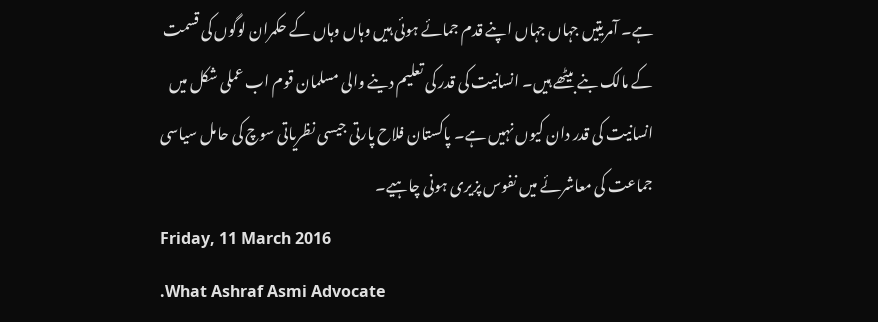ہے۔ آمریتیں جہاں جہاں اپنے قدم جمائے ہوئی ہیں وہاں وہاں کے حکمران لوگوں کی قسمت کے مالک بنے بیٹھے ہیں۔ انسانیت کی قدر کی تعلیم دینے والی مسلمان قوم اب عملی شکل میں انسانیت کی قدر دان کیوں نہیں ہے۔ پاکستان فلاح پارتی جیسی نظریاتی سوچ کی حامل سیاسی جماعت کی معاشرئے میں نفوس پزیری ہونی چاہیے۔
Friday, 11 March 2016
.What Ashraf Asmi Advocate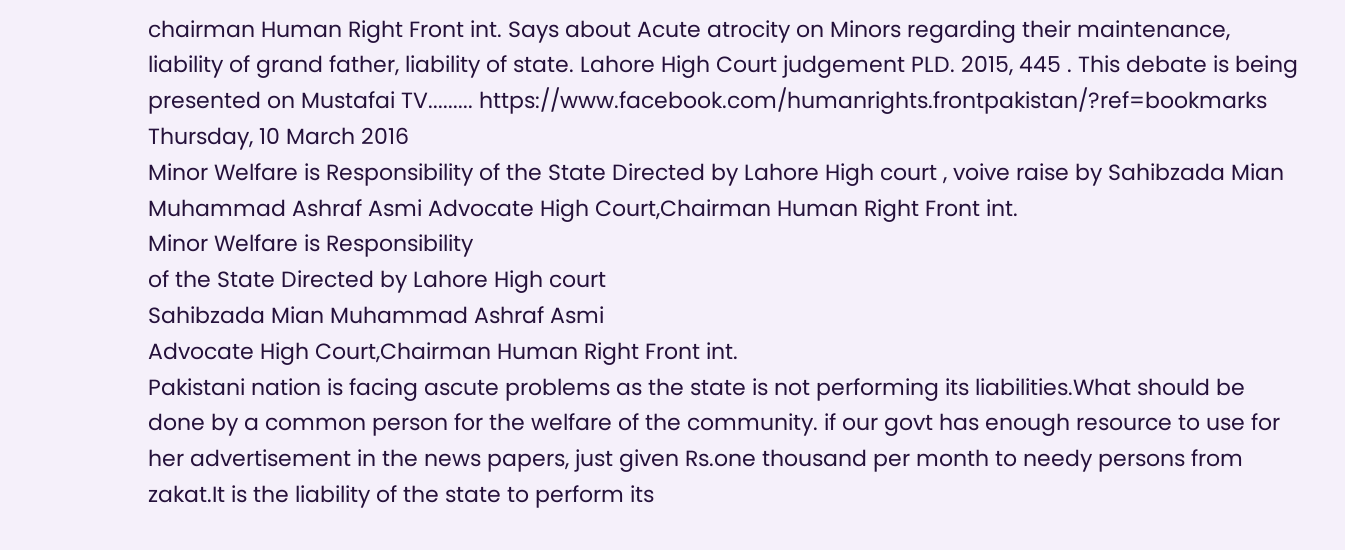chairman Human Right Front int. Says about Acute atrocity on Minors regarding their maintenance, liability of grand father, liability of state. Lahore High Court judgement PLD. 2015, 445 . This debate is being presented on Mustafai TV......... https://www.facebook.com/humanrights.frontpakistan/?ref=bookmarks
Thursday, 10 March 2016
Minor Welfare is Responsibility of the State Directed by Lahore High court , voive raise by Sahibzada Mian Muhammad Ashraf Asmi Advocate High Court,Chairman Human Right Front int.
Minor Welfare is Responsibility
of the State Directed by Lahore High court
Sahibzada Mian Muhammad Ashraf Asmi
Advocate High Court,Chairman Human Right Front int.
Pakistani nation is facing ascute problems as the state is not performing its liabilities.What should be done by a common person for the welfare of the community. if our govt has enough resource to use for her advertisement in the news papers, just given Rs.one thousand per month to needy persons from zakat.It is the liability of the state to perform its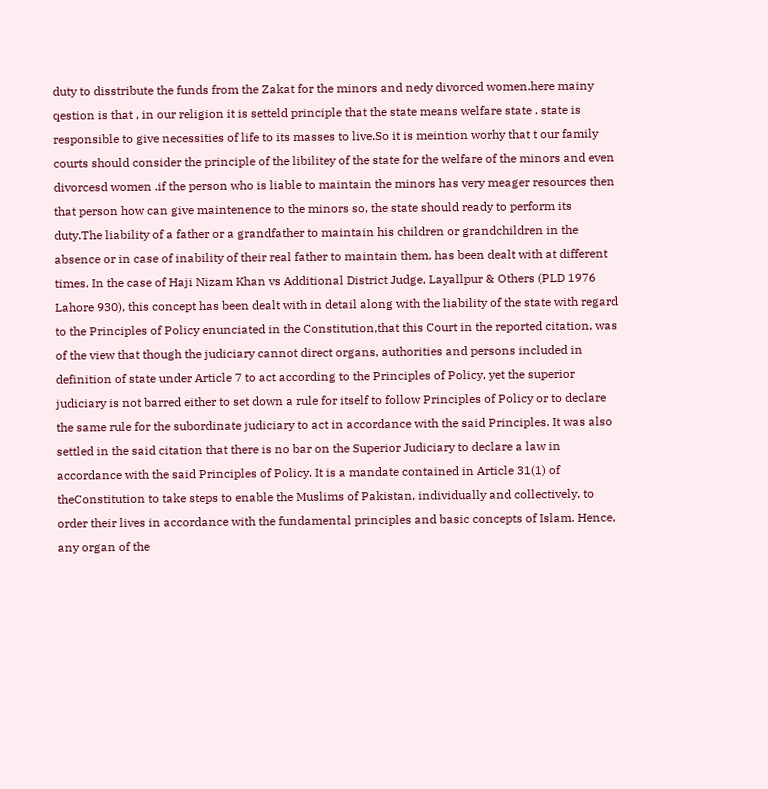duty to disstribute the funds from the Zakat for the minors and nedy divorced women.here mainy qestion is that , in our religion it is setteld principle that the state means welfare state . state is responsible to give necessities of life to its masses to live.So it is meintion worhy that t our family courts should consider the principle of the libilitey of the state for the welfare of the minors and even divorcesd women .if the person who is liable to maintain the minors has very meager resources then that person how can give maintenence to the minors so, the state should ready to perform its duty.The liability of a father or a grandfather to maintain his children or grandchildren in the absence or in case of inability of their real father to maintain them, has been dealt with at different times. In the case of Haji Nizam Khan vs Additional District Judge, Layallpur & Others (PLD 1976 Lahore 930), this concept has been dealt with in detail along with the liability of the state with regard to the Principles of Policy enunciated in the Constitution,that this Court in the reported citation, was of the view that though the judiciary cannot direct organs, authorities and persons included in definition of state under Article 7 to act according to the Principles of Policy, yet the superior judiciary is not barred either to set down a rule for itself to follow Principles of Policy or to declare the same rule for the subordinate judiciary to act in accordance with the said Principles. It was also settled in the said citation that there is no bar on the Superior Judiciary to declare a law in accordance with the said Principles of Policy. It is a mandate contained in Article 31(1) of theConstitution to take steps to enable the Muslims of Pakistan, individually and collectively, to order their lives in accordance with the fundamental principles and basic concepts of Islam. Hence, any organ of the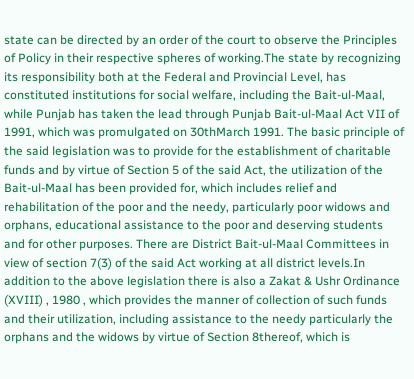state can be directed by an order of the court to observe the Principles of Policy in their respective spheres of working.The state by recognizing its responsibility both at the Federal and Provincial Level, has constituted institutions for social welfare, including the Bait-ul-Maal, while Punjab has taken the lead through Punjab Bait-ul-Maal Act VII of 1991, which was promulgated on 30thMarch 1991. The basic principle of the said legislation was to provide for the establishment of charitable funds and by virtue of Section 5 of the said Act, the utilization of the Bait-ul-Maal has been provided for, which includes relief and rehabilitation of the poor and the needy, particularly poor widows and orphans, educational assistance to the poor and deserving students and for other purposes. There are District Bait-ul-Maal Committees in view of section 7(3) of the said Act working at all district levels.In addition to the above legislation there is also a Zakat & Ushr Ordinance (XVIII) , 1980 , which provides the manner of collection of such funds and their utilization, including assistance to the needy particularly the orphans and the widows by virtue of Section 8thereof, which is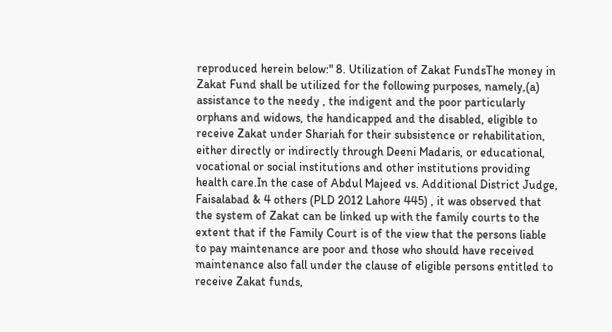reproduced herein below:" 8. Utilization of Zakat FundsThe money in Zakat Fund shall be utilized for the following purposes, namely,(a) assistance to the needy , the indigent and the poor particularly orphans and widows, the handicapped and the disabled, eligible to receive Zakat under Shariah for their subsistence or rehabilitation, either directly or indirectly through Deeni Madaris, or educational, vocational or social institutions and other institutions providing health care.In the case of Abdul Majeed vs. Additional District Judge, Faisalabad & 4 others (PLD 2012 Lahore 445) , it was observed that the system of Zakat can be linked up with the family courts to the extent that if the Family Court is of the view that the persons liable to pay maintenance are poor and those who should have received maintenance also fall under the clause of eligible persons entitled to receive Zakat funds,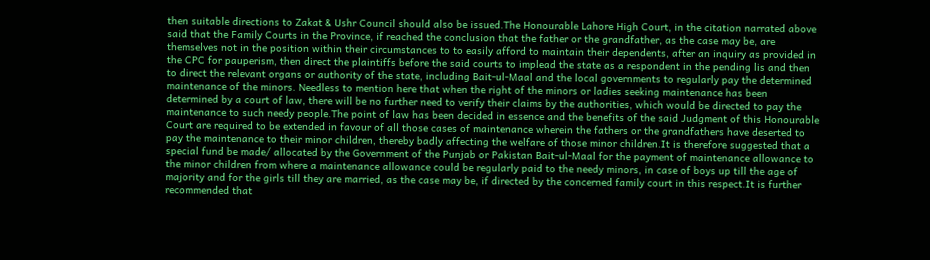then suitable directions to Zakat & Ushr Council should also be issued.The Honourable Lahore High Court, in the citation narrated above said that the Family Courts in the Province, if reached the conclusion that the father or the grandfather, as the case may be, are themselves not in the position within their circumstances to to easily afford to maintain their dependents, after an inquiry as provided in the CPC for pauperism, then direct the plaintiffs before the said courts to implead the state as a respondent in the pending lis and then to direct the relevant organs or authority of the state, including Bait-ul-Maal and the local governments to regularly pay the determined maintenance of the minors. Needless to mention here that when the right of the minors or ladies seeking maintenance has been determined by a court of law, there will be no further need to verify their claims by the authorities, which would be directed to pay the maintenance to such needy people.The point of law has been decided in essence and the benefits of the said Judgment of this Honourable Court are required to be extended in favour of all those cases of maintenance wherein the fathers or the grandfathers have deserted to pay the maintenance to their minor children, thereby badly affecting the welfare of those minor children.It is therefore suggested that a special fund be made/ allocated by the Government of the Punjab or Pakistan Bait-ul-Maal for the payment of maintenance allowance to the minor children from where a maintenance allowance could be regularly paid to the needy minors, in case of boys up till the age of majority and for the girls till they are married, as the case may be, if directed by the concerned family court in this respect.It is further recommended that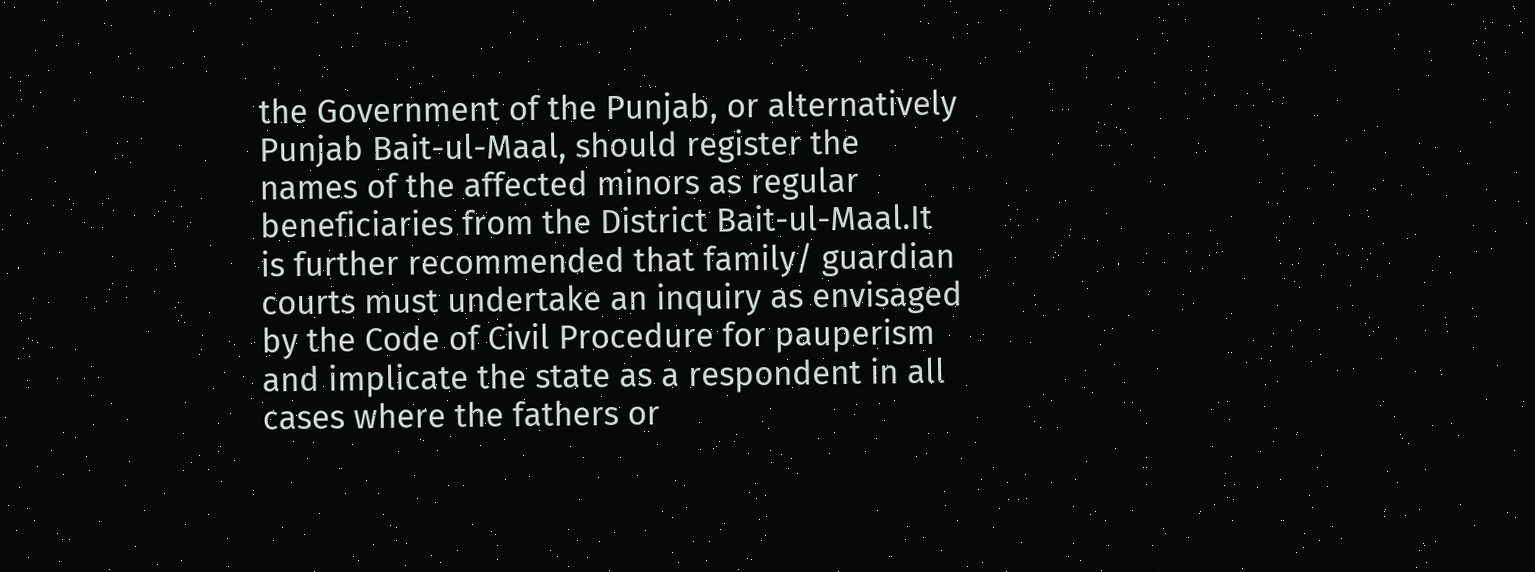the Government of the Punjab, or alternatively Punjab Bait-ul-Maal, should register the names of the affected minors as regular beneficiaries from the District Bait-ul-Maal.It is further recommended that family/ guardian courts must undertake an inquiry as envisaged by the Code of Civil Procedure for pauperism and implicate the state as a respondent in all cases where the fathers or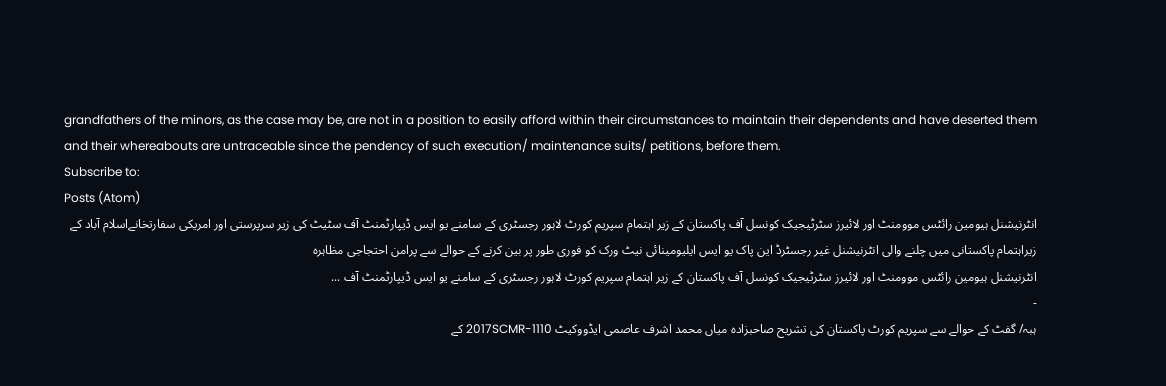grandfathers of the minors, as the case may be, are not in a position to easily afford within their circumstances to maintain their dependents and have deserted them and their whereabouts are untraceable since the pendency of such execution/ maintenance suits/ petitions, before them.
Subscribe to:
Posts (Atom)
انٹرنیشنل ہیومین رائٹس موومنٹ اور لائیرز سٹرٹیجیک کونسل آف پاکستان کے زیر اہتمام سپریم کورٹ لاہور رجسٹری کے سامنے یو ایس ڈیپارٹمنٹ آف سٹیٹ کی زیر سرپرستی اور امریکی سفارتخانےاسلام آباد کے زیراہتمام پاکستانی میں چلنے والی انٹرنیشنل غیر رجسٹرڈ این پاک یو ایس ایلیومینائی نیٹ ورک کو فوری طور پر بین کرنے کے حوالے سے پرامن احتجاجی مظاہرہ
انٹرنیشنل ہیومین رائٹس موومنٹ اور لائیرز سٹرٹیجیک کونسل آف پاکستان کے زیر اہتمام سپریم کورٹ لاہور رجسٹری کے سامنے یو ایس ڈیپارٹمنٹ آف ...
-
ہبہ/ گفٹ کے حوالے سے سپریم کورٹ پاکستان کی تشریح صاحبزادہ میاں محمد اشرف عاصمی ایڈووکیٹ 2017SCMR-1110 کے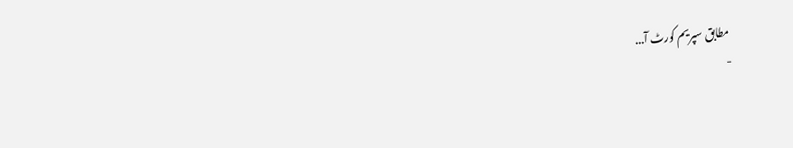مطابق سپریم کورٹ آ...
-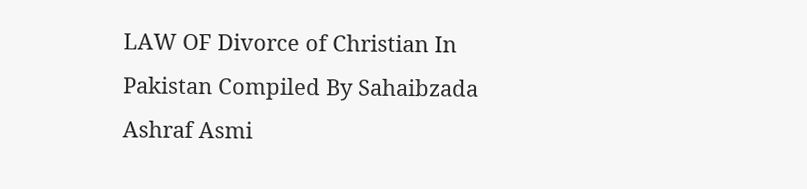LAW OF Divorce of Christian In Pakistan Compiled By Sahaibzada Ashraf Asmi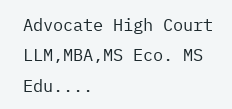Advocate High Court LLM,MBA,MS Eco. MS Edu....